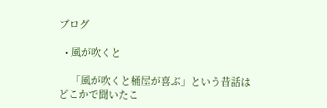ブログ

  • 風が吹くと

    「風が吹くと桶屋が喜ぶ」という昔話はどこかで聞いたこ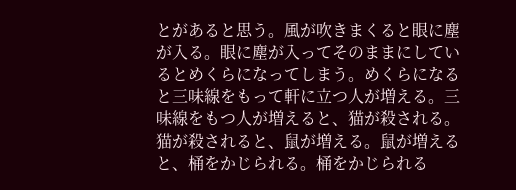とがあると思う。風が吹きまくると眼に塵が入る。眼に塵が入ってそのままにしているとめくらになってしまう。めくらになると三味線をもって軒に立つ人が増える。三味線をもつ人が増えると、猫が殺される。猫が殺されると、鼠が増える。鼠が増えると、桶をかじられる。桶をかじられる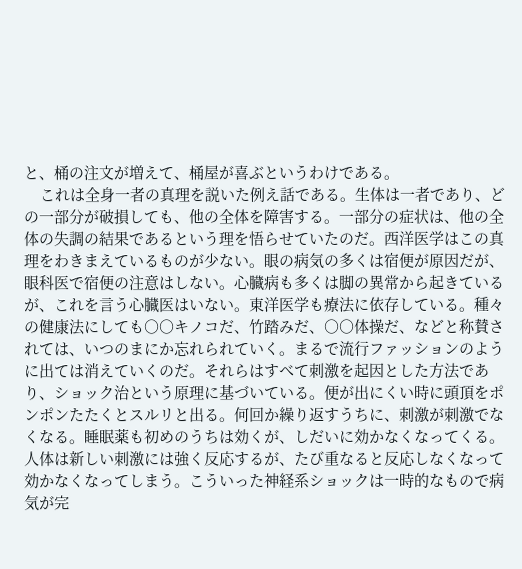と、桶の注文が増えて、桶屋が喜ぶというわけである。
    これは全身一者の真理を説いた例え話である。生体は一者であり、どの一部分が破損しても、他の全体を障害する。一部分の症状は、他の全体の失調の結果であるという理を悟らせていたのだ。西洋医学はこの真理をわきまえているものが少ない。眼の病気の多くは宿便が原因だが、眼科医で宿便の注意はしない。心臓病も多くは脚の異常から起きているが、これを言う心臓医はいない。東洋医学も療法に依存している。種々の健康法にしても○○キノコだ、竹踏みだ、○○体操だ、などと称賛されては、いつのまにか忘れられていく。まるで流行ファッションのように出ては消えていくのだ。それらはすべて刺激を起因とした方法であり、ショック治という原理に基づいている。便が出にくい時に頭頂をポンポンたたくとスルリと出る。何回か繰り返すうちに、刺激が刺激でなくなる。睡眠薬も初めのうちは効くが、しだいに効かなくなってくる。人体は新しい刺激には強く反応するが、たび重なると反応しなくなって効かなくなってしまう。こういった神経系ショックは一時的なもので病気が完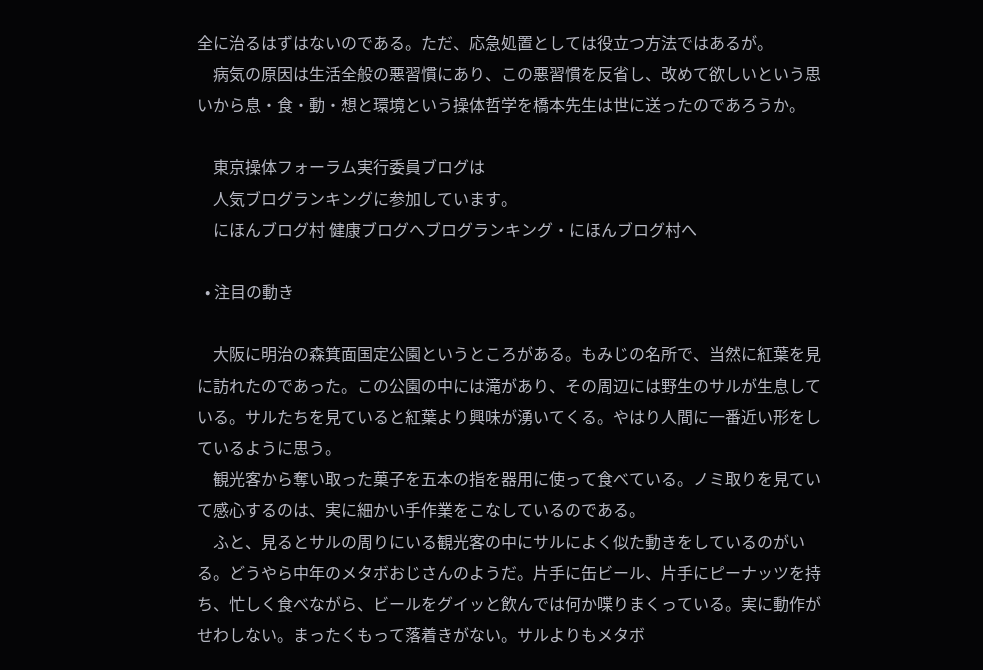全に治るはずはないのである。ただ、応急処置としては役立つ方法ではあるが。
    病気の原因は生活全般の悪習慣にあり、この悪習慣を反省し、改めて欲しいという思いから息・食・動・想と環境という操体哲学を橋本先生は世に送ったのであろうか。

    東京操体フォーラム実行委員ブログは
    人気ブログランキングに参加しています。
    にほんブログ村 健康ブログへブログランキング・にほんブログ村へ

  • 注目の動き

    大阪に明治の森箕面国定公園というところがある。もみじの名所で、当然に紅葉を見に訪れたのであった。この公園の中には滝があり、その周辺には野生のサルが生息している。サルたちを見ていると紅葉より興味が湧いてくる。やはり人間に一番近い形をしているように思う。
    観光客から奪い取った菓子を五本の指を器用に使って食べている。ノミ取りを見ていて感心するのは、実に細かい手作業をこなしているのである。
    ふと、見るとサルの周りにいる観光客の中にサルによく似た動きをしているのがいる。どうやら中年のメタボおじさんのようだ。片手に缶ビール、片手にピーナッツを持ち、忙しく食べながら、ビールをグイッと飲んでは何か喋りまくっている。実に動作がせわしない。まったくもって落着きがない。サルよりもメタボ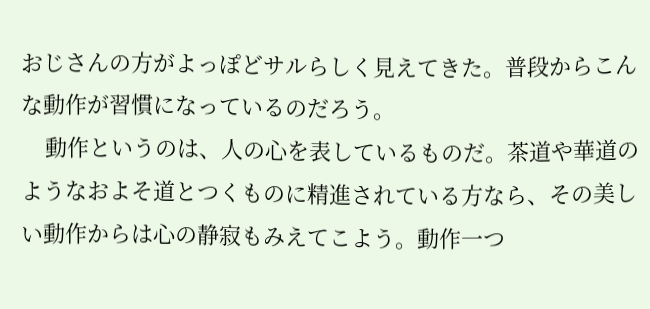おじさんの方がよっぽどサルらしく見えてきた。普段からこんな動作が習慣になっているのだろう。
    動作というのは、人の心を表しているものだ。茶道や華道のようなおよそ道とつくものに精進されている方なら、その美しい動作からは心の静寂もみえてこよう。動作一つ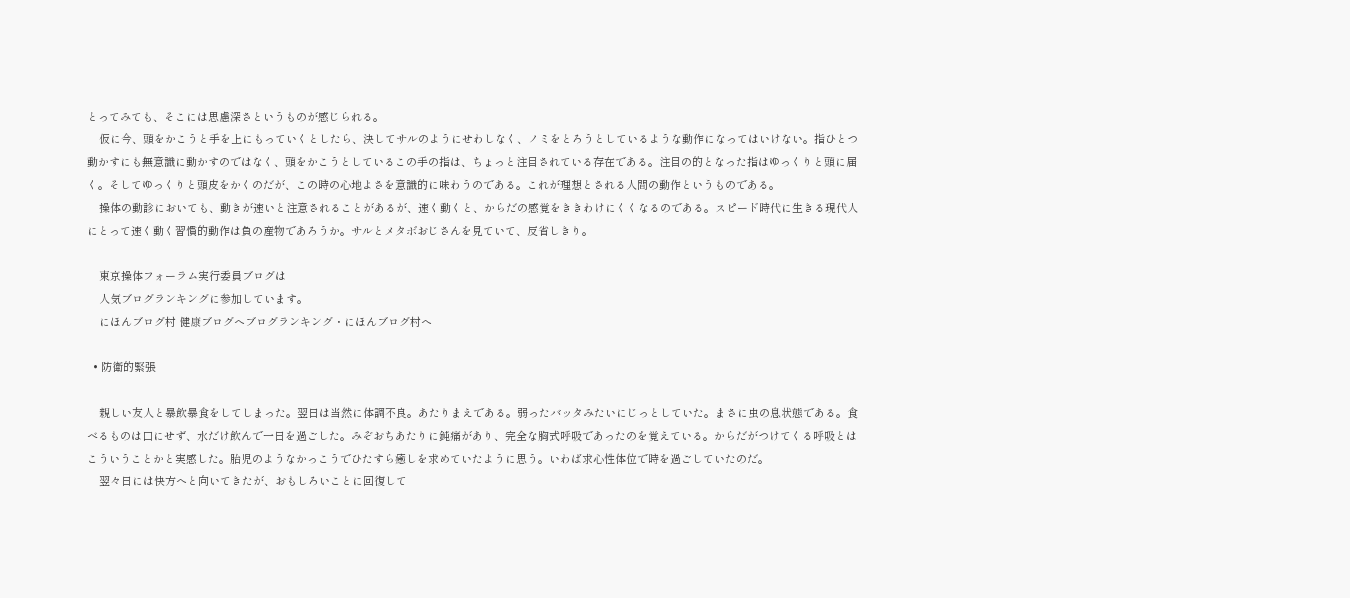とってみても、そこには思慮深さというものが感じられる。
    仮に今、頭をかこうと手を上にもっていくとしたら、決してサルのようにせわしなく、ノミをとろうとしているような動作になってはいけない。指ひとつ動かすにも無意識に動かすのではなく、頭をかこうとしているこの手の指は、ちょっと注目されている存在である。注目の的となった指はゆっくりと頭に届く。そしてゆっくりと頭皮をかくのだが、この時の心地よさを意識的に味わうのである。これが理想とされる人間の動作というものである。
    操体の動診においても、動きが速いと注意されることがあるが、速く動くと、からだの感覚をききわけにくくなるのである。スピード時代に生きる現代人にとって速く動く習慣的動作は負の産物であろうか。サルとメタボおじさんを見ていて、反省しきり。

    東京操体フォーラム実行委員ブログは
    人気ブログランキングに参加しています。
    にほんブログ村 健康ブログへブログランキング・にほんブログ村へ

  • 防衛的緊張

    親しい友人と暴飲暴食をしてしまった。翌日は当然に体調不良。あたりまえである。弱ったバッタみたいにじっとしていた。まさに虫の息状態である。食べるものは口にせず、水だけ飲んで一日を過ごした。みぞおちあたりに鈍痛があり、完全な胸式呼吸であったのを覚えている。からだがつけてくる呼吸とはこういうことかと実感した。胎児のようなかっこうでひたすら癒しを求めていたように思う。いわば求心性体位で時を過ごしていたのだ。
    翌々日には快方へと向いてきたが、おもしろいことに回復して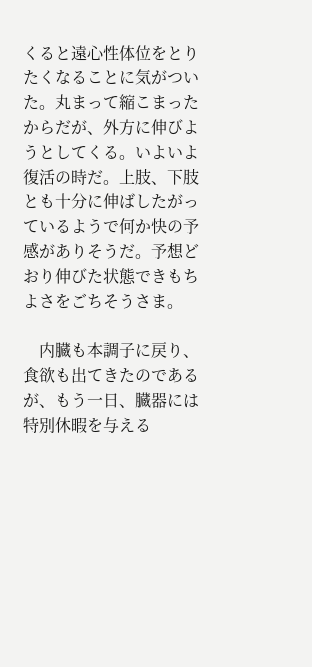くると遠心性体位をとりたくなることに気がついた。丸まって縮こまったからだが、外方に伸びようとしてくる。いよいよ復活の時だ。上肢、下肢とも十分に伸ばしたがっているようで何か快の予感がありそうだ。予想どおり伸びた状態できもちよさをごちそうさま。

    内臓も本調子に戻り、食欲も出てきたのであるが、もう一日、臓器には特別休暇を与える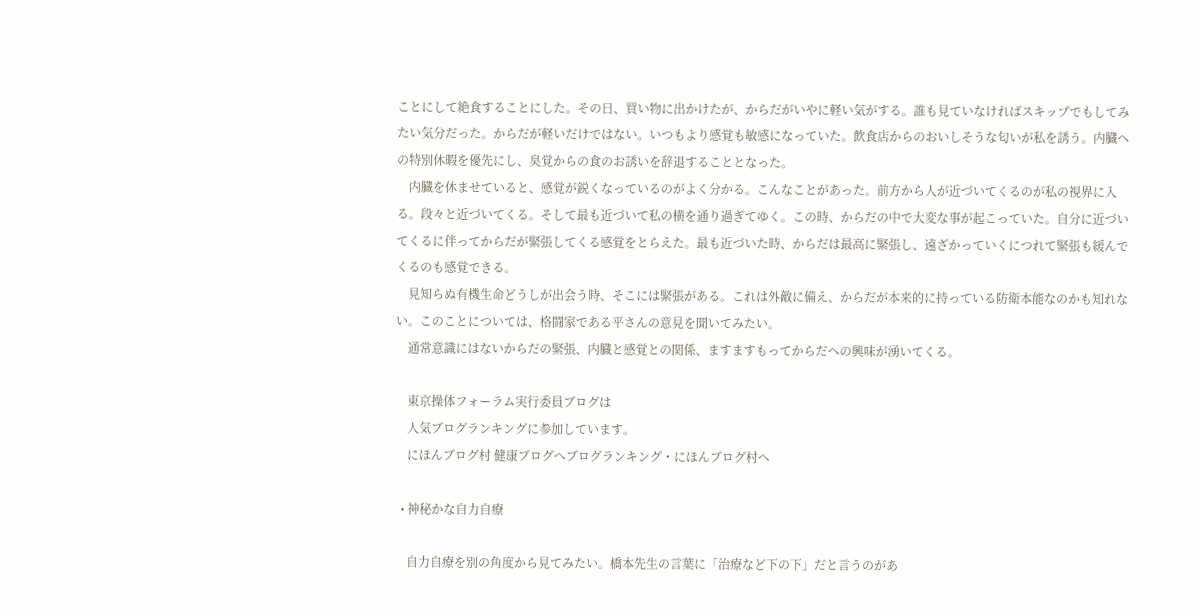ことにして絶食することにした。その日、買い物に出かけたが、からだがいやに軽い気がする。誰も見ていなければスキップでもしてみたい気分だった。からだが軽いだけではない。いつもより感覚も敏感になっていた。飲食店からのおいしそうな匂いが私を誘う。内臓への特別休暇を優先にし、臭覚からの食のお誘いを辞退することとなった。
    内臓を休ませていると、感覚が鋭くなっているのがよく分かる。こんなことがあった。前方から人が近づいてくるのが私の視界に入る。段々と近づいてくる。そして最も近づいて私の横を通り過ぎてゆく。この時、からだの中で大変な事が起こっていた。自分に近づいてくるに伴ってからだが緊張してくる感覚をとらえた。最も近づいた時、からだは最高に緊張し、遠ざかっていくにつれて緊張も緩んでくるのも感覚できる。
    見知らぬ有機生命どうしが出会う時、そこには緊張がある。これは外敵に備え、からだが本来的に持っている防衛本能なのかも知れない。このことについては、格闘家である平さんの意見を聞いてみたい。
    通常意識にはないからだの緊張、内臓と感覚との関係、ますますもってからだへの興味が湧いてくる。

    東京操体フォーラム実行委員ブログは
    人気ブログランキングに参加しています。
    にほんブログ村 健康ブログへブログランキング・にほんブログ村へ

  • 神秘かな自力自療

    自力自療を別の角度から見てみたい。橋本先生の言葉に「治療など下の下」だと言うのがあ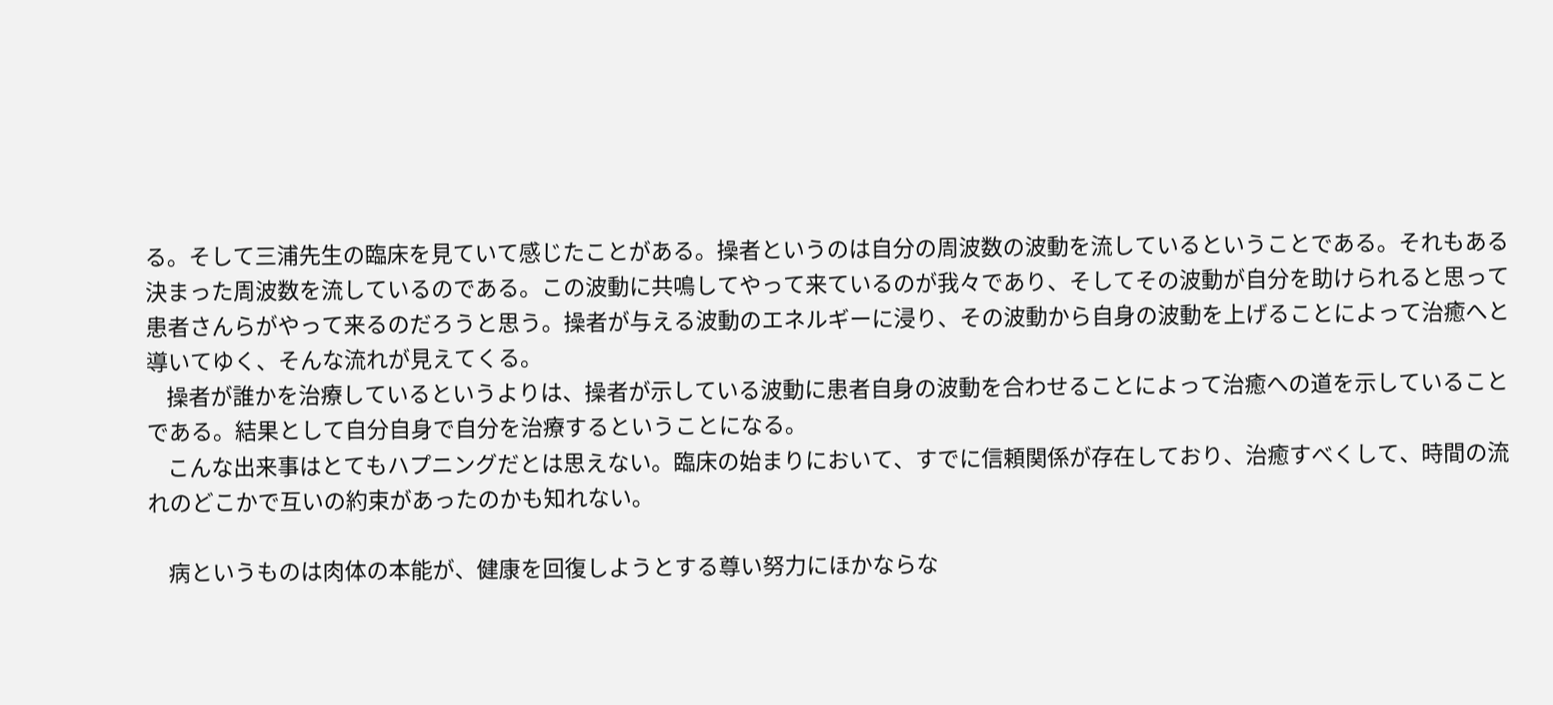る。そして三浦先生の臨床を見ていて感じたことがある。操者というのは自分の周波数の波動を流しているということである。それもある決まった周波数を流しているのである。この波動に共鳴してやって来ているのが我々であり、そしてその波動が自分を助けられると思って患者さんらがやって来るのだろうと思う。操者が与える波動のエネルギーに浸り、その波動から自身の波動を上げることによって治癒へと導いてゆく、そんな流れが見えてくる。
    操者が誰かを治療しているというよりは、操者が示している波動に患者自身の波動を合わせることによって治癒への道を示していることである。結果として自分自身で自分を治療するということになる。
    こんな出来事はとてもハプニングだとは思えない。臨床の始まりにおいて、すでに信頼関係が存在しており、治癒すべくして、時間の流れのどこかで互いの約束があったのかも知れない。

    病というものは肉体の本能が、健康を回復しようとする尊い努力にほかならな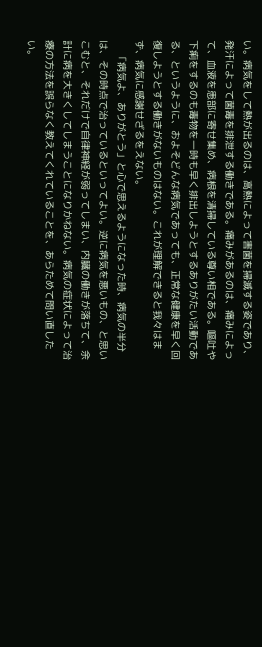い。病気をして熱が出るのは、高熱によって害菌を掃滅する姿であり、発汗によって菌毒を排泄する働きである。痛みがあるのは、痛みによって、血液を患部に寄せ集め、病根を清掃している尊い相である。嘔吐や下痢をするのも毒物を一時も早く排出しようとするありがたい活動である、というように、およそどんな病気であっても、正常な健康を早く回復しようとする働きがないものはない。これが理解できると我々はまず、病気に感謝せざるをえない。
    「病気よ、ありがとう」と心で思えるようになった時、病気の半分は、その時点で治っているといってよい。逆に病気を悪いもの、と思いこむと、それだけで自律神経が弱ってしまい、内臓の働きが落ちて、余計に病を大きくしてしまうことになりかねない。病気の症状によって治療の方法を誤らなく教えてくれていることを、あらためて問い直したい。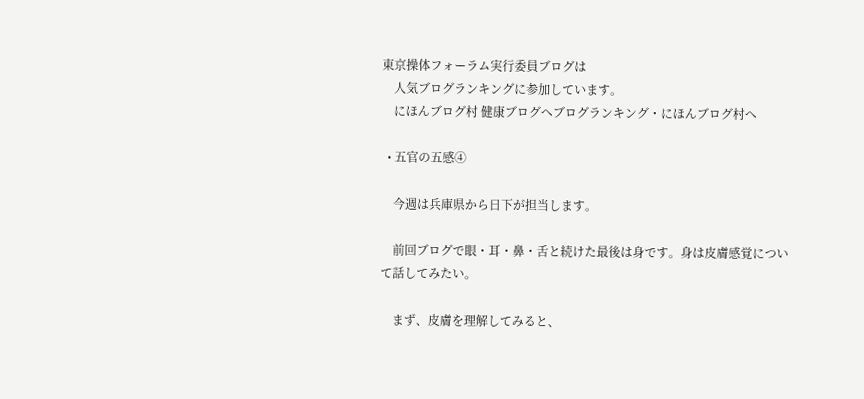東京操体フォーラム実行委員ブログは
    人気ブログランキングに参加しています。
    にほんブログ村 健康ブログへブログランキング・にほんブログ村へ

  • 五官の五感④

    今週は兵庫県から日下が担当します。

    前回ブログで眼・耳・鼻・舌と続けた最後は身です。身は皮膚感覚について話してみたい。

    まず、皮膚を理解してみると、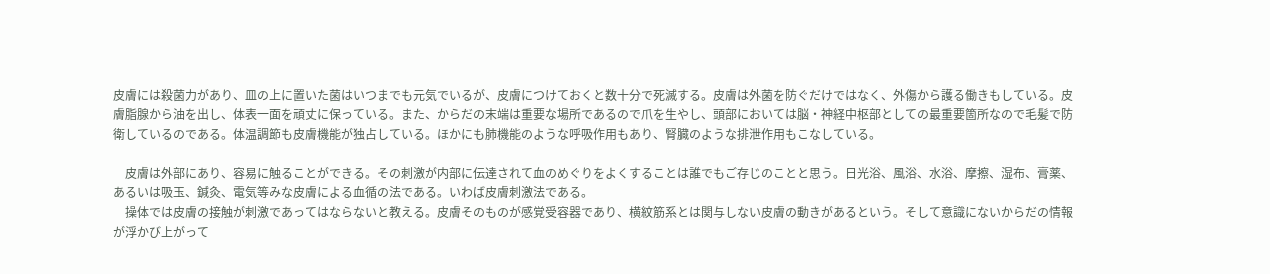皮膚には殺菌力があり、皿の上に置いた菌はいつまでも元気でいるが、皮膚につけておくと数十分で死滅する。皮膚は外菌を防ぐだけではなく、外傷から護る働きもしている。皮膚脂腺から油を出し、体表一面を頑丈に保っている。また、からだの末端は重要な場所であるので爪を生やし、頭部においては脳・神経中枢部としての最重要箇所なので毛髪で防衛しているのである。体温調節も皮膚機能が独占している。ほかにも肺機能のような呼吸作用もあり、腎臓のような排泄作用もこなしている。

    皮膚は外部にあり、容易に触ることができる。その刺激が内部に伝達されて血のめぐりをよくすることは誰でもご存じのことと思う。日光浴、風浴、水浴、摩擦、湿布、膏薬、あるいは吸玉、鍼灸、電気等みな皮膚による血循の法である。いわば皮膚刺激法である。
    操体では皮膚の接触が刺激であってはならないと教える。皮膚そのものが感覚受容器であり、横紋筋系とは関与しない皮膚の動きがあるという。そして意識にないからだの情報が浮かび上がって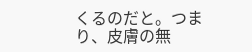くるのだと。つまり、皮膚の無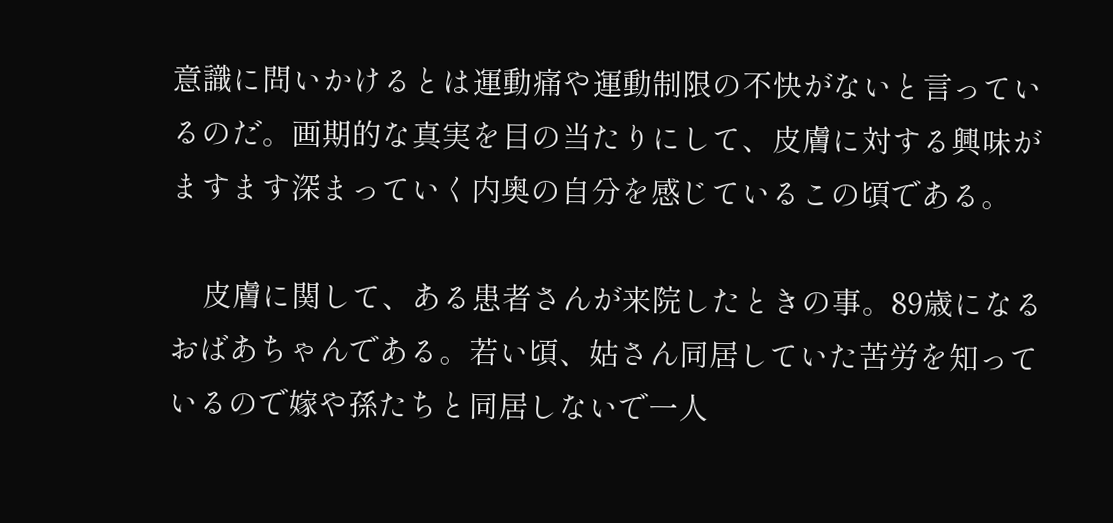意識に問いかけるとは運動痛や運動制限の不快がないと言っているのだ。画期的な真実を目の当たりにして、皮膚に対する興味がますます深まっていく内奥の自分を感じているこの頃である。

    皮膚に関して、ある患者さんが来院したときの事。89歳になるおばあちゃんである。若い頃、姑さん同居していた苦労を知っているので嫁や孫たちと同居しないで一人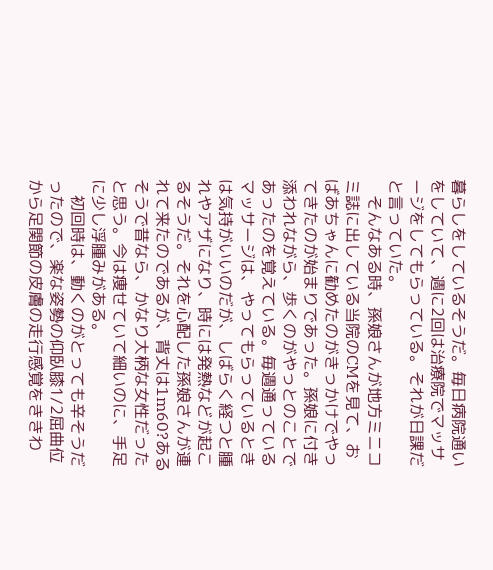暮らしをしているそうだ。毎日病院通いをしていて、週に2回は治療院でマッサージをしてもらっている。それが日課だと言っていた。
    そんなある時、孫娘さんが地方ミニコミ誌に出している当院のCMを見て、おばあちゃんに勧めたのがきっかけでやってきたのが始まりであった。孫娘に付き添われながら、歩くのがやっとのことであったのを覚えている。毎週通っているマッサージは、やってもらっているときは気持がいいのだが、しばらく経つと腫れやアザになり、時には発熱などが起こるそうだ。それを心配した孫娘さんが連れて来たのであるが、背丈は1m60?あるそうで昔なら、かなり大柄な女性だったと思う。今は痩せていて細いのに、手足に少し浮腫みがある。
    初回時は、動くのがとっても辛そうだったので、楽な姿勢の仰臥膝1/2屈曲位から足関節の皮膚の走行感覚をききわ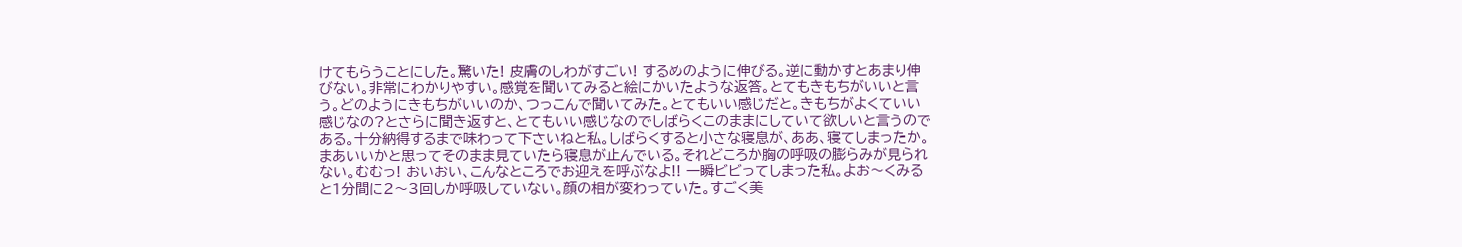けてもらうことにした。驚いた! 皮膚のしわがすごい! するめのように伸びる。逆に動かすとあまり伸びない。非常にわかりやすい。感覚を聞いてみると絵にかいたような返答。とてもきもちがいいと言う。どのようにきもちがいいのか、つっこんで聞いてみた。とてもいい感じだと。きもちがよくていい感じなの?とさらに聞き返すと、とてもいい感じなのでしばらくこのままにしていて欲しいと言うのである。十分納得するまで味わって下さいねと私。しばらくすると小さな寝息が、ああ、寝てしまったか。まあいいかと思ってそのまま見ていたら寝息が止んでいる。それどころか胸の呼吸の膨らみが見られない。むむっ! おいおい、こんなところでお迎えを呼ぶなよ!! 一瞬ビビってしまった私。よお〜くみると1分間に2〜3回しか呼吸していない。顔の相が変わっていた。すごく美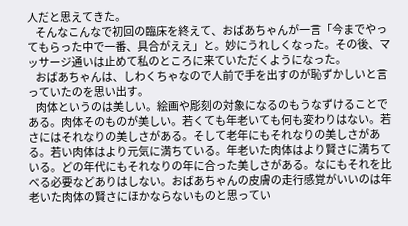人だと思えてきた。
    そんなこんなで初回の臨床を終えて、おばあちゃんが一言「今までやってもらった中で一番、具合がええ」と。妙にうれしくなった。その後、マッサージ通いは止めて私のところに来ていただくようになった。
    おばあちゃんは、しわくちゃなので人前で手を出すのが恥ずかしいと言っていたのを思い出す。
    肉体というのは美しい。絵画や彫刻の対象になるのもうなずけることである。肉体そのものが美しい。若くても年老いても何も変わりはない。若さにはそれなりの美しさがある。そして老年にもそれなりの美しさがある。若い肉体はより元気に満ちている。年老いた肉体はより賢さに満ちている。どの年代にもそれなりの年に合った美しさがある。なにもそれを比べる必要などありはしない。おばあちゃんの皮膚の走行感覚がいいのは年老いた肉体の賢さにほかならないものと思ってい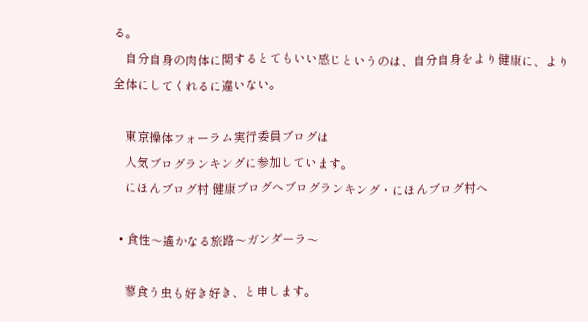る。
    自分自身の肉体に関するとてもいい感じというのは、自分自身をより健康に、より全体にしてくれるに違いない。

    東京操体フォーラム実行委員ブログは
    人気ブログランキングに参加しています。
    にほんブログ村 健康ブログへブログランキング・にほんブログ村へ

  • 食性〜遙かなる旅路〜ガンダーラ〜

    蓼食う虫も好き好き、と申します。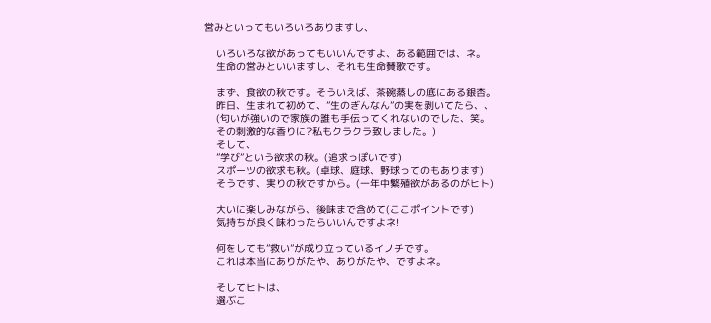営みといってもいろいろありますし、

    いろいろな欲があってもいいんですよ、ある範囲では、ネ。
    生命の営みといいますし、それも生命賛歌です。

    まず、食欲の秋です。そういえば、茶碗蒸しの底にある銀杏。
    昨日、生まれて初めて、”生のぎんなん”の実を剥いてたら、、
    (匂いが強いので家族の誰も手伝ってくれないのでした、笑。
    その刺激的な香りに?私もクラクラ致しました。)
    そして、
    ”学び”という欲求の秋。(追求っぽいです)
    スポーツの欲求も秋。(卓球、庭球、野球ってのもあります)
    そうです、実りの秋ですから。(一年中繁殖欲があるのがヒト)

    大いに楽しみながら、後味まで含めて(ここポイントです)
    気持ちが良く味わったらいいんですよネ!

    何をしても”救い”が成り立っているイノチです。
    これは本当にありがたや、ありがたや、ですよネ。

    そしてヒトは、
    選ぶこ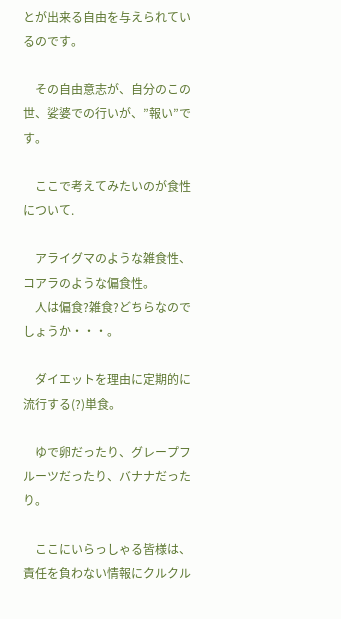とが出来る自由を与えられているのです。

    その自由意志が、自分のこの世、娑婆での行いが、”報い”です。

    ここで考えてみたいのが食性について.

    アライグマのような雑食性、コアラのような偏食性。
    人は偏食?雑食?どちらなのでしょうか・・・。

    ダイエットを理由に定期的に流行する(?)単食。

    ゆで卵だったり、グレープフルーツだったり、バナナだったり。

    ここにいらっしゃる皆様は、責任を負わない情報にクルクル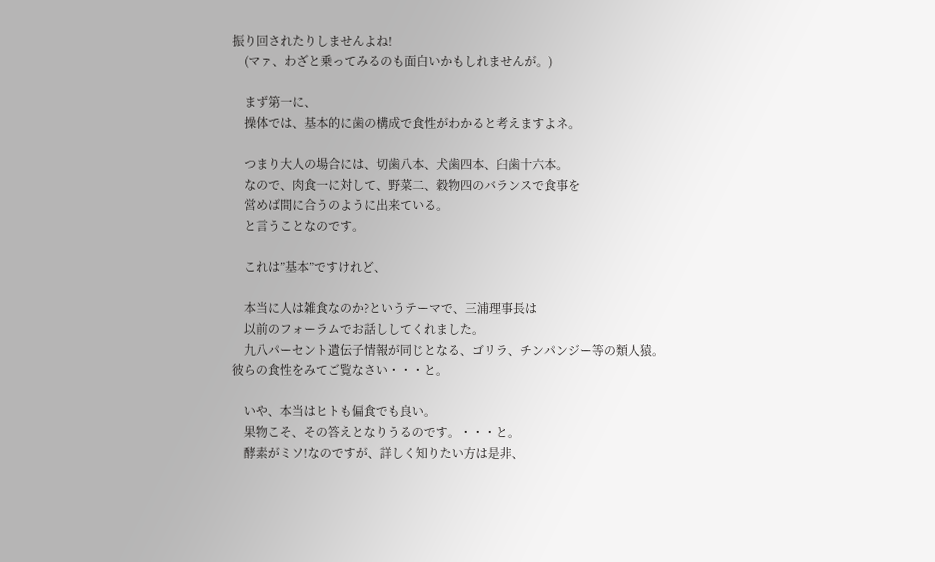振り回されたりしませんよね!
    (マァ、わざと乗ってみるのも面白いかもしれませんが。)

    まず第一に、
    操体では、基本的に歯の構成で食性がわかると考えますよネ。

    つまり大人の場合には、切歯八本、犬歯四本、臼歯十六本。
    なので、肉食一に対して、野菜二、穀物四のバランスで食事を
    営めば間に合うのように出来ている。
    と言うことなのです。

    これは”基本”ですけれど、

    本当に人は雑食なのか?というテーマで、三浦理事長は
    以前のフォーラムでお話ししてくれました。
    九八パーセント遺伝子情報が同じとなる、ゴリラ、チンパンジー等の類人猿。彼らの食性をみてご覧なさい・・・と。

    いや、本当はヒトも偏食でも良い。
    果物こそ、その答えとなりうるのです。・・・と。
    酵素がミソ!なのですが、詳しく知りたい方は是非、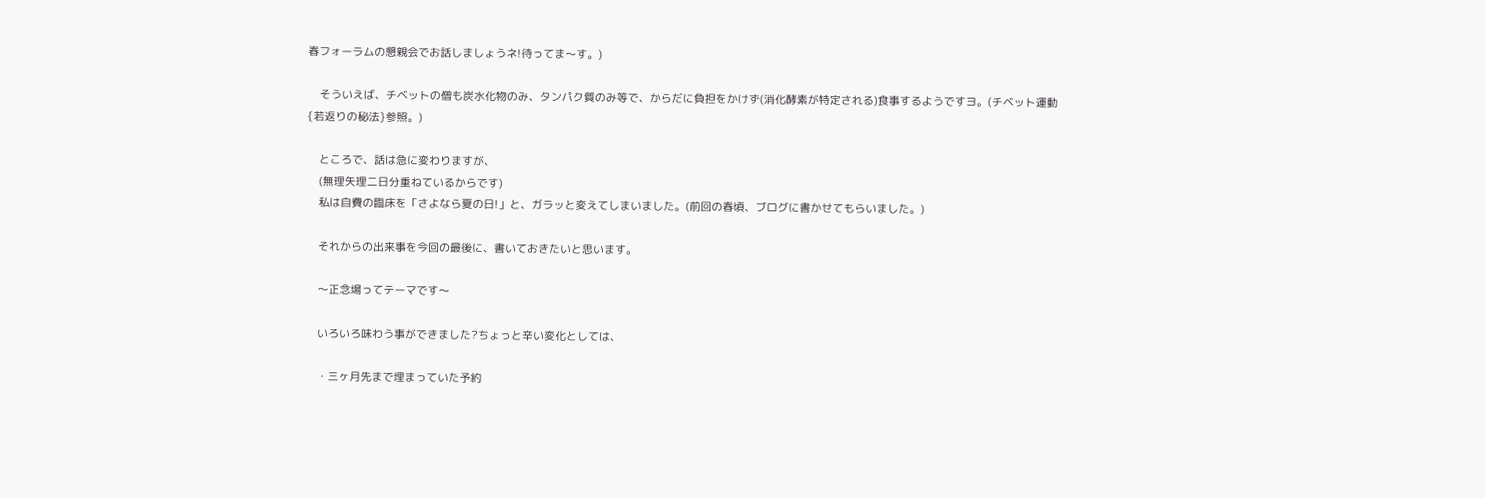春フォーラムの懇親会でお話しましょうネ!待ってま〜す。)

    そういえば、チベットの僧も炭水化物のみ、タンパク質のみ等で、からだに負担をかけず(消化酵素が特定される)食事するようですヨ。(チベット運動{若返りの秘法}参照。)

    ところで、話は急に変わりますが、
    (無理矢理二日分重ねているからです)
    私は自費の臨床を「さよなら夏の日!」と、ガラッと変えてしまいました。(前回の春頃、ブログに書かせてもらいました。)

    それからの出来事を今回の最後に、書いておきたいと思います。

    〜正念場ってテーマです〜

    いろいろ味わう事ができました?ちょっと辛い変化としては、

    ・三ヶ月先まで埋まっていた予約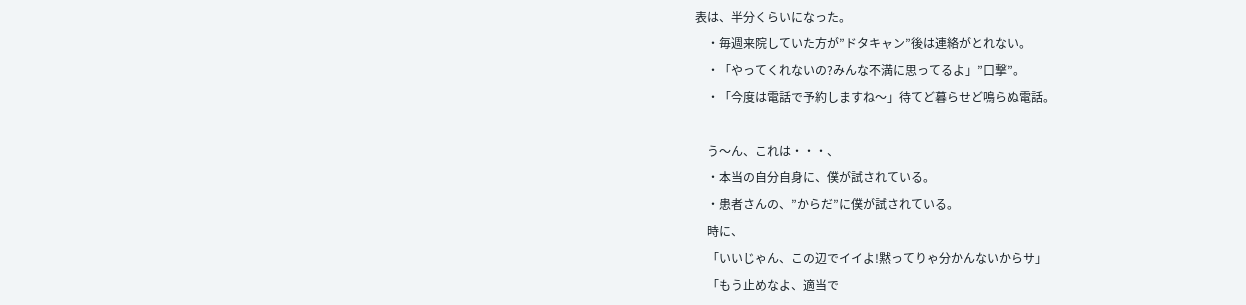表は、半分くらいになった。
    ・毎週来院していた方が”ドタキャン”後は連絡がとれない。
    ・「やってくれないの?みんな不満に思ってるよ」”口撃”。
    ・「今度は電話で予約しますね〜」待てど暮らせど鳴らぬ電話。

    う〜ん、これは・・・、
    ・本当の自分自身に、僕が試されている。
    ・患者さんの、”からだ”に僕が試されている。
    時に、
    「いいじゃん、この辺でイイよ!黙ってりゃ分かんないからサ」
    「もう止めなよ、適当で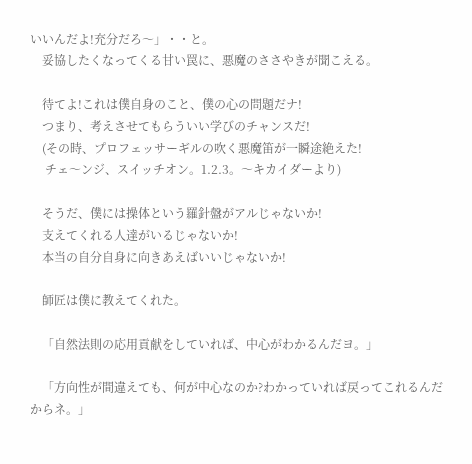いいんだよ!充分だろ〜」・・と。
    妥協したくなってくる甘い罠に、悪魔のささやきが聞こえる。

    待てよ!これは僕自身のこと、僕の心の問題だナ!
    つまり、考えさせてもらういい学びのチャンスだ!
    (その時、プロフェッサーギルの吹く悪魔笛が一瞬途絶えた!
     チェ〜ンジ、スイッチオン。1.2.3。〜キカイダーより)

    そうだ、僕には操体という羅針盤がアルじゃないか!
    支えてくれる人達がいるじゃないか!
    本当の自分自身に向きあえばいいじゃないか!

    師匠は僕に教えてくれた。

    「自然法則の応用貢献をしていれば、中心がわかるんだヨ。」

    「方向性が間違えても、何が中心なのか?わかっていれば戻ってこれるんだからネ。」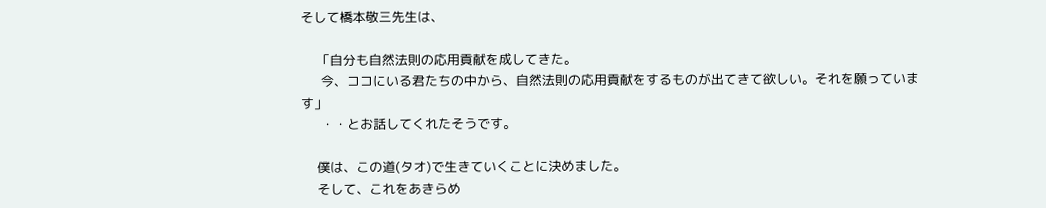そして橋本敬三先生は、

    「自分も自然法則の応用貢献を成してきた。
     今、ココにいる君たちの中から、自然法則の応用貢献をするものが出てきて欲しい。それを願っています」
     ・・とお話してくれたそうです。

    僕は、この道(タオ)で生きていくことに決めました。
    そして、これをあきらめ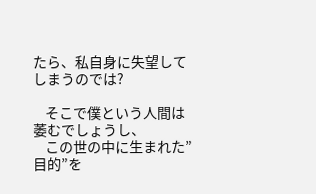たら、私自身に失望してしまうのでは?

    そこで僕という人間は萎むでしょうし、
    この世の中に生まれた”目的”を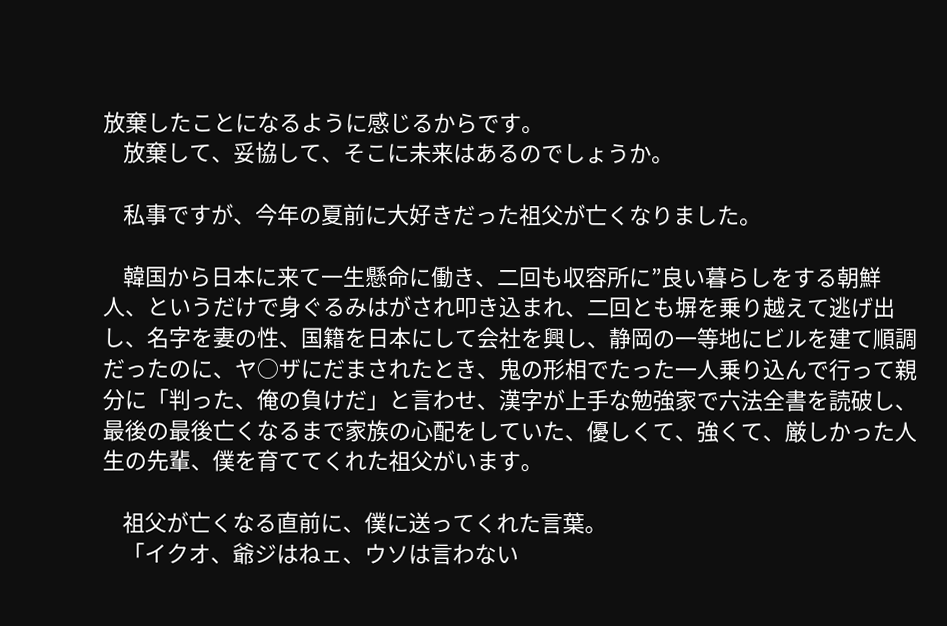放棄したことになるように感じるからです。
    放棄して、妥協して、そこに未来はあるのでしょうか。

    私事ですが、今年の夏前に大好きだった祖父が亡くなりました。

    韓国から日本に来て一生懸命に働き、二回も収容所に”良い暮らしをする朝鮮人、というだけで身ぐるみはがされ叩き込まれ、二回とも塀を乗り越えて逃げ出し、名字を妻の性、国籍を日本にして会社を興し、静岡の一等地にビルを建て順調だったのに、ヤ○ザにだまされたとき、鬼の形相でたった一人乗り込んで行って親分に「判った、俺の負けだ」と言わせ、漢字が上手な勉強家で六法全書を読破し、最後の最後亡くなるまで家族の心配をしていた、優しくて、強くて、厳しかった人生の先輩、僕を育ててくれた祖父がいます。

    祖父が亡くなる直前に、僕に送ってくれた言葉。
    「イクオ、爺ジはねェ、ウソは言わない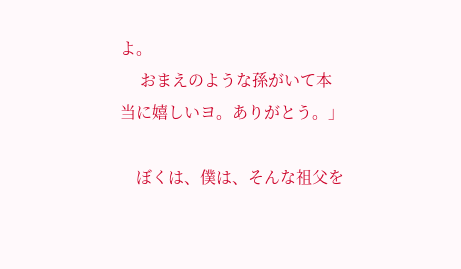よ。
     おまえのような孫がいて本当に嬉しいヨ。ありがとう。」

    ぼくは、僕は、そんな祖父を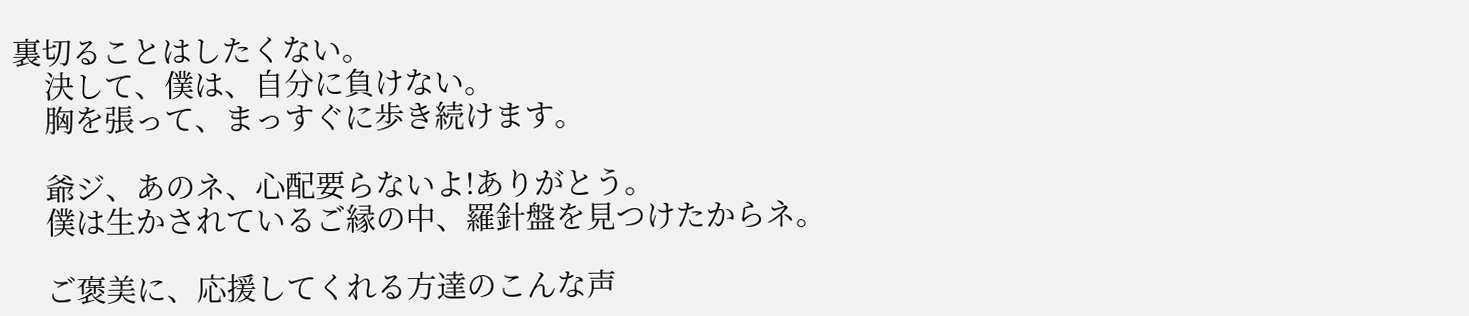裏切ることはしたくない。
    決して、僕は、自分に負けない。
    胸を張って、まっすぐに歩き続けます。

    爺ジ、あのネ、心配要らないよ!ありがとう。
    僕は生かされているご縁の中、羅針盤を見つけたからネ。

    ご褒美に、応援してくれる方達のこんな声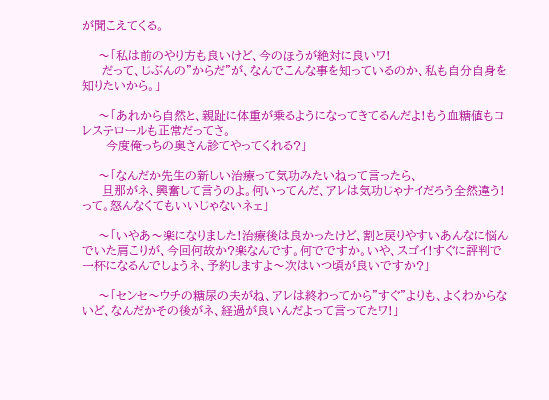が聞こえてくる。

    〜「私は前のやり方も良いけど、今のほうが絶対に良いワ!
     だって、じぶんの”からだ”が、なんでこんな事を知っているのか、私も自分自身を知りたいから。」

    〜「あれから自然と、親趾に体重が乗るようになってきてるんだよ!もう血糖値もコレステロールも正常だってさ。
      今度俺っちの奥さん診てやってくれる?」

    〜「なんだか先生の新しい治療って気功みたいねって言ったら、
     旦那がネ、興奮して言うのよ。何いってんだ、アレは気功じゃナイだろう全然違う!って。怒んなくてもいいじゃないネェ」

    〜「いやあ〜楽になりました!治療後は良かったけど、割と戻りやすいあんなに悩んでいた肩こりが、今回何故か?楽なんです。何でですか。いや、スゴイ!すぐに評判で一杯になるんでしょうネ、予約しますよ〜次はいつ頃が良いですか?」

    〜「センセ〜ウチの糖尿の夫がね、アレは終わってから”すぐ”よりも、よくわからないど、なんだかその後がネ、経過が良いんだよって言ってたワ!」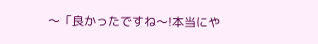〜「良かったですね〜!本当にや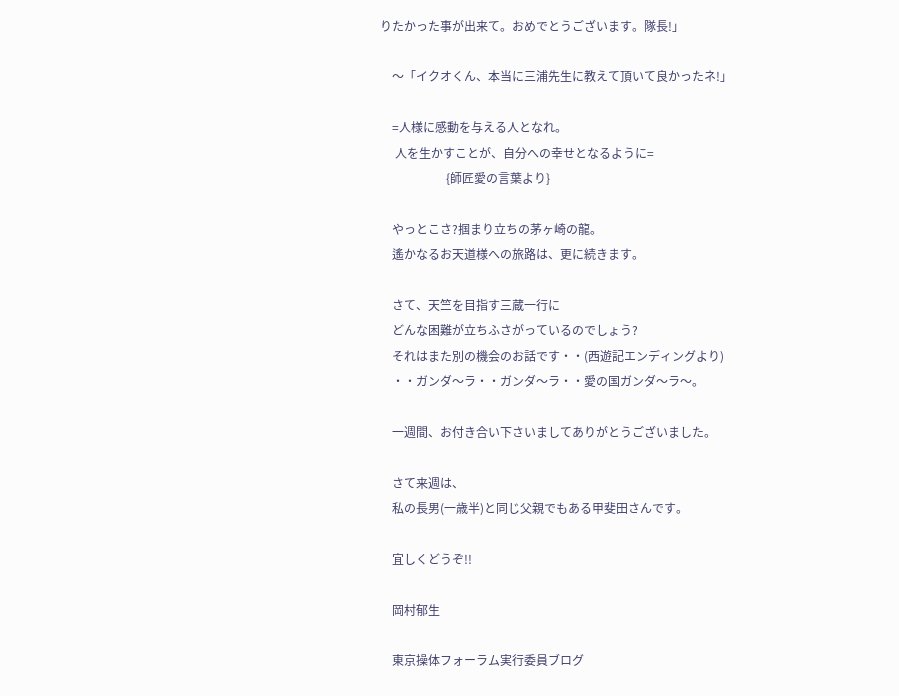りたかった事が出来て。おめでとうございます。隊長!」

    〜「イクオくん、本当に三浦先生に教えて頂いて良かったネ!」

    =人様に感動を与える人となれ。
     人を生かすことが、自分への幸せとなるように=
                      {師匠愛の言葉より}

    やっとこさ?掴まり立ちの茅ヶ崎の龍。
    遙かなるお天道様への旅路は、更に続きます。

    さて、天竺を目指す三蔵一行に
    どんな困難が立ちふさがっているのでしょう?
    それはまた別の機会のお話です・・(西遊記エンディングより)
    ・・ガンダ〜ラ・・ガンダ〜ラ・・愛の国ガンダ〜ラ〜。

    一週間、お付き合い下さいましてありがとうございました。

    さて来週は、
    私の長男(一歳半)と同じ父親でもある甲斐田さんです。

    宜しくどうぞ!!

    岡村郁生

    東京操体フォーラム実行委員ブログ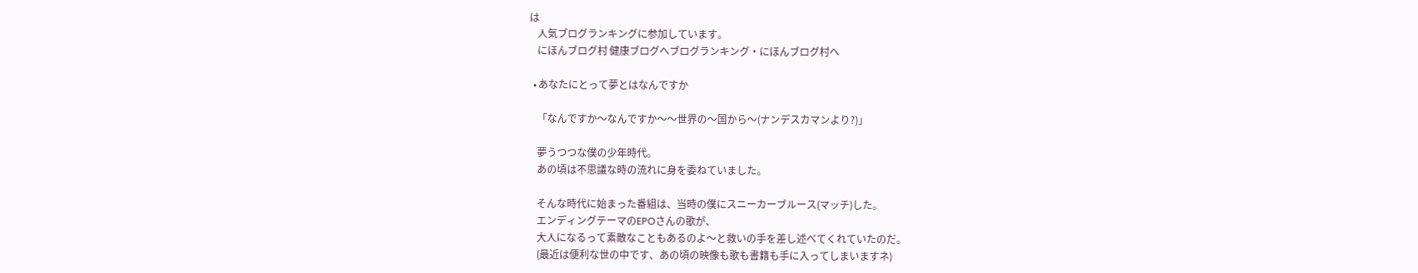は
    人気ブログランキングに参加しています。
    にほんブログ村 健康ブログへブログランキング・にほんブログ村へ

  • あなたにとって夢とはなんですか

    「なんですか〜なんですか〜〜世界の〜国から〜(ナンデスカマンより?)」

    夢うつつな僕の少年時代。
    あの頃は不思議な時の流れに身を委ねていました。

    そんな時代に始まった番組は、当時の僕にスニーカーブルース(マッチ)した。
    エンディングテーマのEPOさんの歌が、
    大人になるって素敵なこともあるのよ〜と救いの手を差し述べてくれていたのだ。
    (最近は便利な世の中です、あの頃の映像も歌も書籍も手に入ってしまいますネ)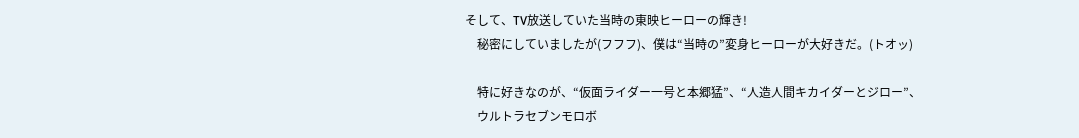そして、TV放送していた当時の東映ヒーローの輝き!
    秘密にしていましたが(フフフ)、僕は“当時の”変身ヒーローが大好きだ。(トオッ)

    特に好きなのが、“仮面ライダー一号と本郷猛”、“人造人間キカイダーとジロー”、
    ウルトラセブンモロボ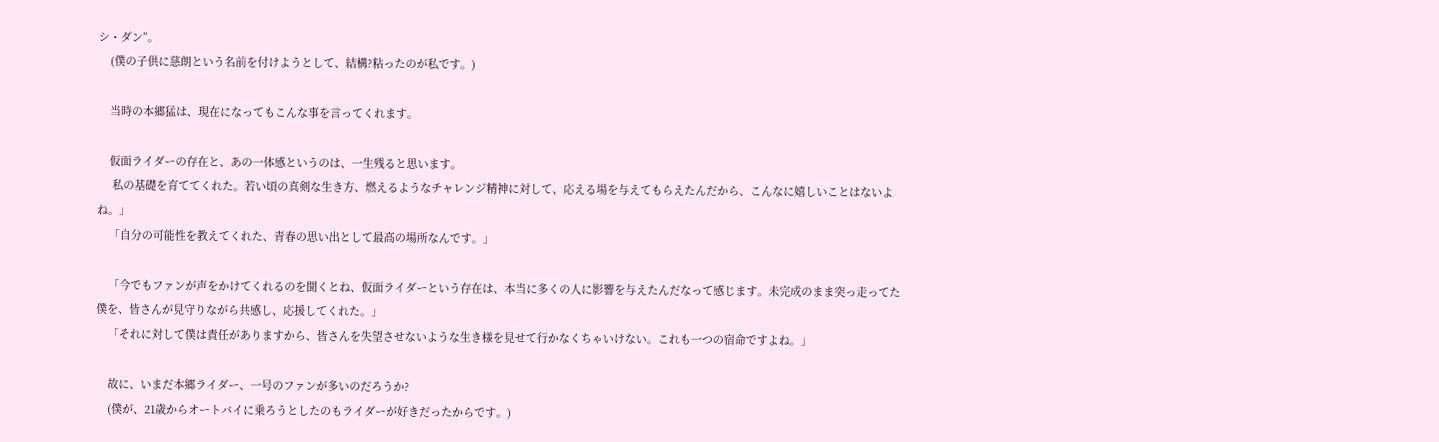シ・ダン”。
    (僕の子供に慈朗という名前を付けようとして、結構?粘ったのが私です。)

    当時の本郷猛は、現在になってもこんな事を言ってくれます。

    仮面ライダーの存在と、あの一体感というのは、一生残ると思います。
     私の基礎を育ててくれた。若い頃の真剣な生き方、燃えるようなチャレンジ精神に対して、応える場を与えてもらえたんだから、こんなに嬉しいことはないよね。」
    「自分の可能性を教えてくれた、青春の思い出として最高の場所なんです。」

    「今でもファンが声をかけてくれるのを聞くとね、仮面ライダーという存在は、本当に多くの人に影響を与えたんだなって感じます。未完成のまま突っ走ってた僕を、皆さんが見守りながら共感し、応援してくれた。」
    「それに対して僕は責任がありますから、皆さんを失望させないような生き様を見せて行かなくちゃいけない。これも一つの宿命ですよね。」

    故に、いまだ本郷ライダー、一号のファンが多いのだろうか?
    (僕が、21歳からオートバイに乗ろうとしたのもライダーが好きだったからです。)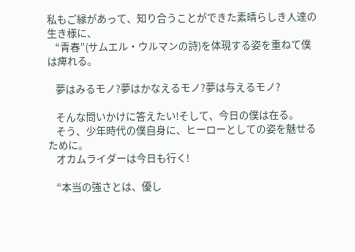私もご縁があって、知り合うことができた素晴らしき人達の生き様に、
    “青春”(サムエル・ウルマンの詩)を体現する姿を重ねて僕は痺れる。

    夢はみるモノ?夢はかなえるモノ?夢は与えるモノ?

    そんな問いかけに答えたい!そして、今日の僕は在る。
    そう、少年時代の僕自身に、ヒーローとしての姿を魅せるために。
    オカムライダーは今日も行く!

    “本当の強さとは、優し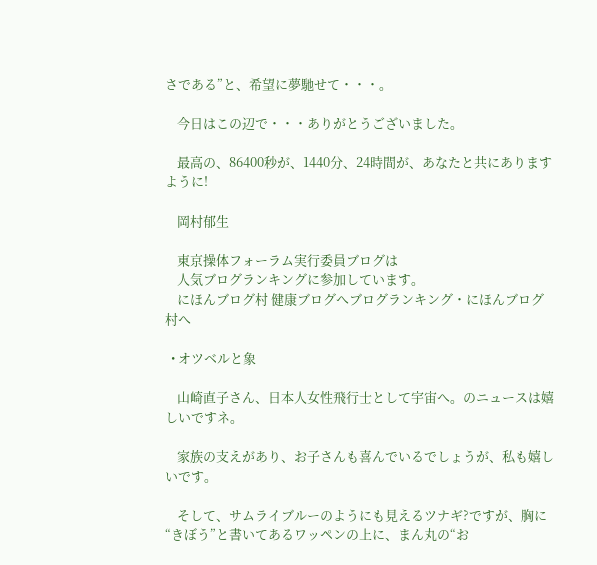さである”と、希望に夢馳せて・・・。

    今日はこの辺で・・・ありがとうございました。

    最高の、86400秒が、1440分、24時間が、あなたと共にありますように!

    岡村郁生

    東京操体フォーラム実行委員ブログは
    人気ブログランキングに参加しています。
    にほんブログ村 健康ブログへブログランキング・にほんブログ村へ

  • オツベルと象

    山崎直子さん、日本人女性飛行士として宇宙へ。のニュースは嬉しいですネ。

    家族の支えがあり、お子さんも喜んでいるでしょうが、私も嬉しいです。

    そして、サムライブルーのようにも見えるツナギ?ですが、胸に“きぼう”と書いてあるワッペンの上に、まん丸の“お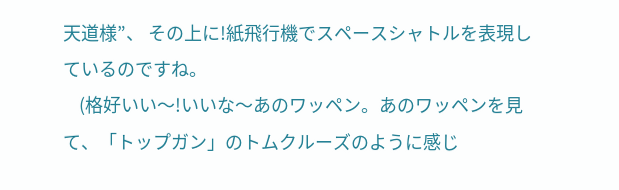天道様”、 その上に!紙飛行機でスペースシャトルを表現しているのですね。
    (格好いい〜!いいな〜あのワッペン。あのワッペンを見て、「トップガン」のトムクルーズのように感じ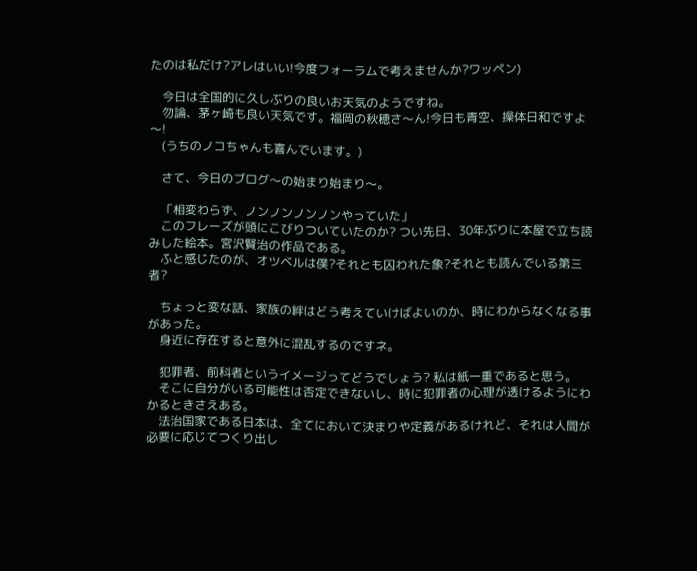たのは私だけ?アレはいい!今度フォーラムで考えませんか?ワッペン)

    今日は全国的に久しぶりの良いお天気のようですね。
    勿論、茅ヶ崎も良い天気です。福岡の秋穂さ〜ん!今日も青空、操体日和ですよ〜!
    (うちのノコちゃんも喜んでいます。)

    さて、今日のブログ〜の始まり始まり〜。

    「相変わらず、ノンノンノンノンやっていた」
    このフレーズが頭にこびりついていたのか? つい先日、30年ぶりに本屋で立ち読みした絵本。宮沢賢治の作品である。
    ふと感じたのが、オツベルは僕?それとも囚われた象?それとも読んでいる第三者?

    ちょっと変な話、家族の絆はどう考えていけばよいのか、時にわからなくなる事があった。
    身近に存在すると意外に混乱するのですネ。

    犯罪者、前科者というイメージってどうでしょう? 私は紙一重であると思う。
    そこに自分がいる可能性は否定できないし、時に犯罪者の心理が透けるようにわかるときさえある。
    法治国家である日本は、全てにおいて決まりや定義があるけれど、それは人間が必要に応じてつくり出し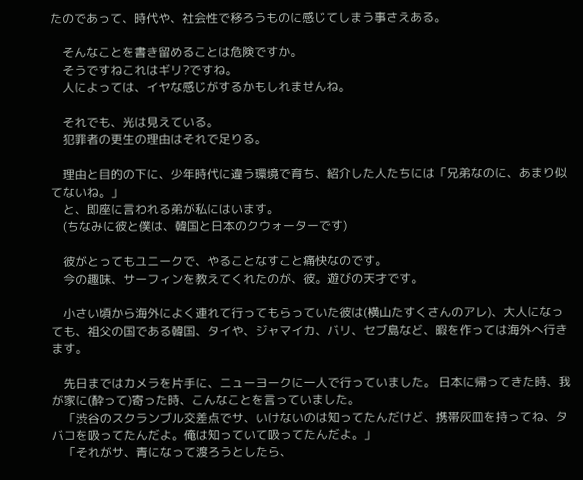たのであって、時代や、社会性で移ろうものに感じてしまう事さえある。

    そんなことを書き留めることは危険ですか。
    そうですねこれはギリ?ですね。
    人によっては、イヤな感じがするかもしれませんね。

    それでも、光は見えている。
    犯罪者の更生の理由はそれで足りる。

    理由と目的の下に、少年時代に違う環境で育ち、紹介した人たちには「兄弟なのに、あまり似てないね。」
    と、即座に言われる弟が私にはいます。
    (ちなみに彼と僕は、韓国と日本のクウォーターです)

    彼がとってもユニークで、やることなすこと痛快なのです。
    今の趣味、サーフィンを教えてくれたのが、彼。遊びの天才です。

    小さい頃から海外によく連れて行ってもらっていた彼は(横山たすくさんのアレ)、大人になっても、祖父の国である韓国、タイや、ジャマイカ、バリ、セブ島など、暇を作っては海外へ行きます。

    先日まではカメラを片手に、ニューヨークに一人で行っていました。 日本に帰ってきた時、我が家に(酔って)寄った時、こんなことを言っていました。
    「渋谷のスクランブル交差点でサ、いけないのは知ってたんだけど、携帯灰皿を持ってね、タバコを吸ってたんだよ。俺は知っていて吸ってたんだよ。」
    「それがサ、青になって渡ろうとしたら、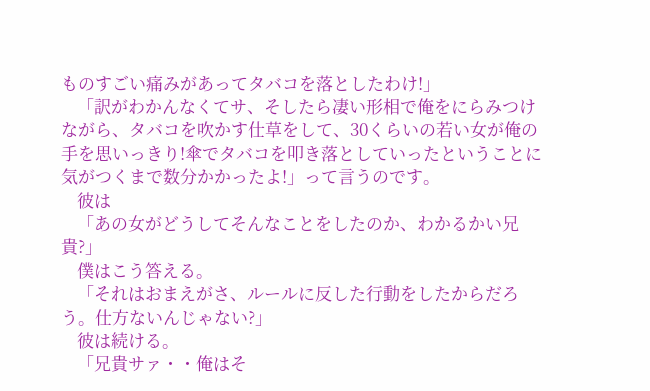ものすごい痛みがあってタバコを落としたわけ!」
    「訳がわかんなくてサ、そしたら凄い形相で俺をにらみつけながら、タバコを吹かす仕草をして、30くらいの若い女が俺の手を思いっきり!傘でタバコを叩き落としていったということに気がつくまで数分かかったよ!」って言うのです。
    彼は
    「あの女がどうしてそんなことをしたのか、わかるかい兄貴?」
    僕はこう答える。
    「それはおまえがさ、ルールに反した行動をしたからだろう。仕方ないんじゃない?」
    彼は続ける。
    「兄貴サァ・・俺はそ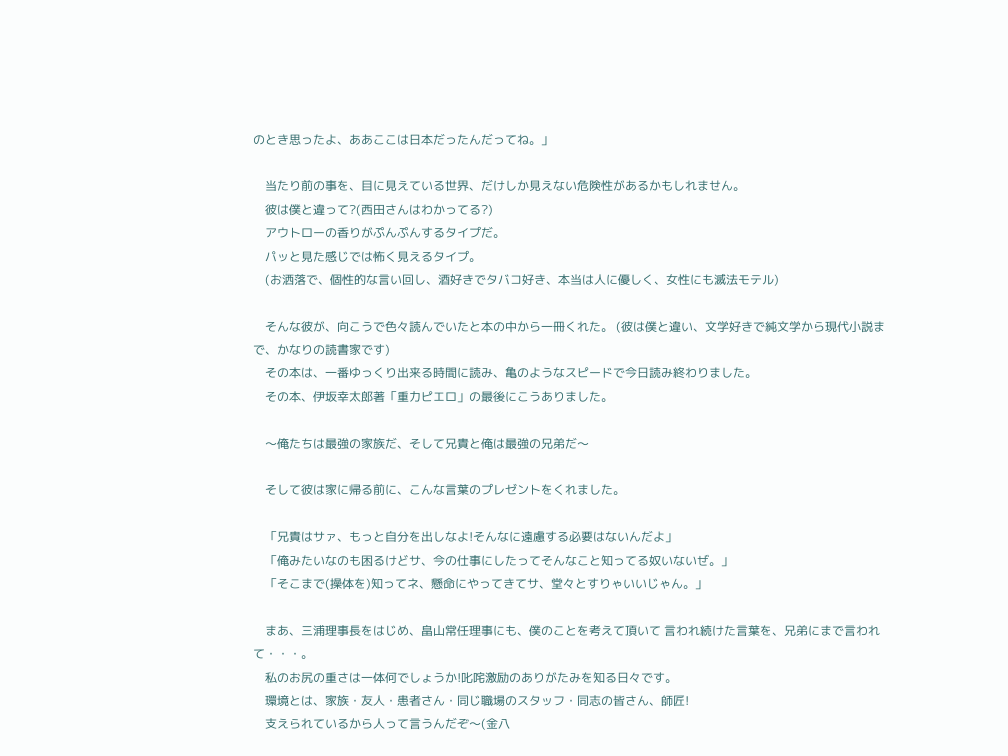のとき思ったよ、ああここは日本だったんだってね。」

    当たり前の事を、目に見えている世界、だけしか見えない危険性があるかもしれません。
    彼は僕と違って?(西田さんはわかってる?)
    アウトローの香りがぷんぷんするタイプだ。
    パッと見た感じでは怖く見えるタイプ。
    (お洒落で、個性的な言い回し、酒好きでタバコ好き、本当は人に優しく、女性にも滅法モテル)

    そんな彼が、向こうで色々読んでいたと本の中から一冊くれた。 (彼は僕と違い、文学好きで純文学から現代小説まで、かなりの読書家です)
    その本は、一番ゆっくり出来る時間に読み、亀のようなスピードで今日読み終わりました。
    その本、伊坂幸太郎著「重力ピエロ」の最後にこうありました。

    〜俺たちは最強の家族だ、そして兄貴と俺は最強の兄弟だ〜

    そして彼は家に帰る前に、こんな言葉のプレゼントをくれました。

    「兄貴はサァ、もっと自分を出しなよ!そんなに遠慮する必要はないんだよ」
    「俺みたいなのも困るけどサ、今の仕事にしたってそんなこと知ってる奴いないぜ。」
    「そこまで(操体を)知ってネ、懸命にやってきてサ、堂々とすりゃいいじゃん。」

    まあ、三浦理事長をはじめ、畠山常任理事にも、僕のことを考えて頂いて 言われ続けた言葉を、兄弟にまで言われて・・・。
    私のお尻の重さは一体何でしょうか!叱咤激励のありがたみを知る日々です。
    環境とは、家族・友人・患者さん・同じ職場のスタッフ・同志の皆さん、師匠!
    支えられているから人って言うんだぞ〜(金八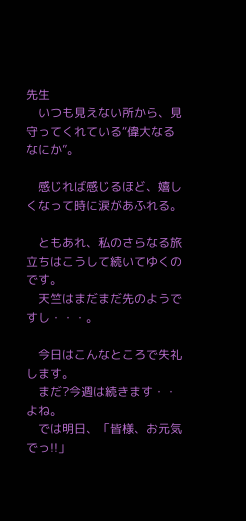先生
    いつも見えない所から、見守ってくれている“偉大なるなにか”。

    感じれば感じるほど、嬉しくなって時に涙があふれる。

    ともあれ、私のさらなる旅立ちはこうして続いてゆくのです。
    天竺はまだまだ先のようですし・・・。

    今日はこんなところで失礼します。
    まだ?今週は続きます・・よね。
    では明日、「皆様、お元気でっ!!」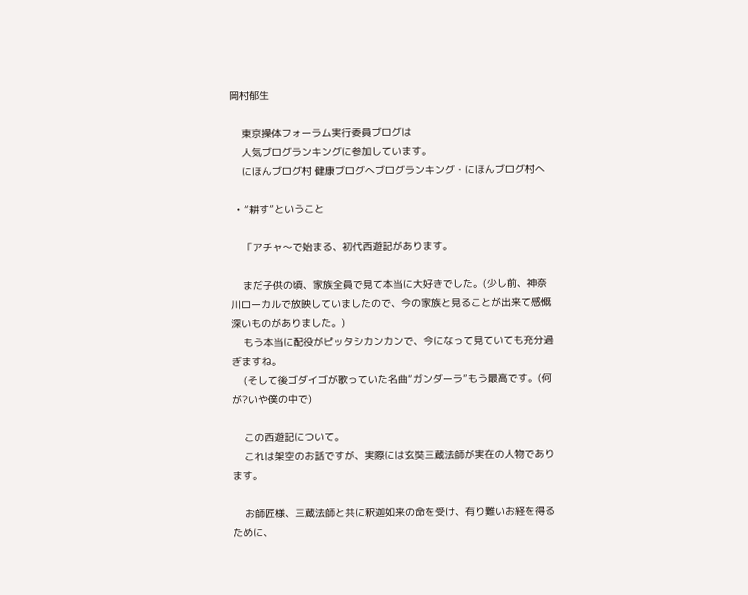岡村郁生

    東京操体フォーラム実行委員ブログは
    人気ブログランキングに参加しています。
    にほんブログ村 健康ブログへブログランキング・にほんブログ村へ

  • “耕す”ということ

    「アチャ〜で始まる、初代西遊記があります。

    まだ子供の頃、家族全員で見て本当に大好きでした。(少し前、神奈川ローカルで放映していましたので、今の家族と見ることが出来て感慨深いものがありました。)
    もう本当に配役がピッタシカンカンで、今になって見ていても充分過ぎますね。
    (そして後ゴダイゴが歌っていた名曲“ガンダーラ”もう最高です。(何が?いや僕の中で)

    この西遊記について。
    これは架空のお話ですが、実際には玄奘三蔵法師が実在の人物であります。

    お師匠様、三蔵法師と共に釈迦如来の命を受け、有り難いお経を得るために、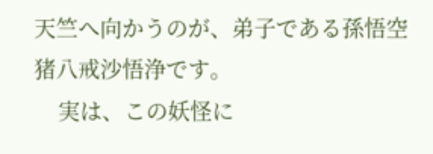天竺へ向かうのが、弟子である孫悟空猪八戒沙悟浄です。
    実は、この妖怪に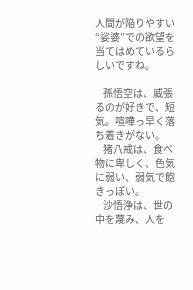人間が陥りやすい“娑婆”での欲望を当てはめているらしいですね。

    孫悟空は、威張るのが好きで、短気。喧嘩っ早く落ち着きがない。
    猪八戒は、食べ物に卑しく、色気に弱い、弱気で飽きっぽい。
    沙悟浄は、世の中を蔑み、人を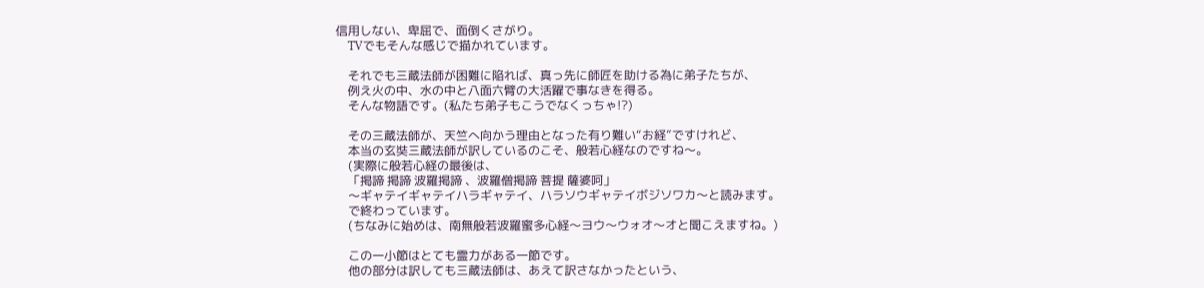信用しない、卑屈で、面倒くさがり。
    TVでもそんな感じで描かれています。

    それでも三蔵法師が困難に陥れば、真っ先に師匠を助ける為に弟子たちが、
    例え火の中、水の中と八面六臂の大活躍で事なきを得る。
    そんな物語です。(私たち弟子もこうでなくっちゃ!?)

    その三蔵法師が、天竺へ向かう理由となった有り難い“お経”ですけれど、
    本当の玄奘三蔵法師が訳しているのこそ、般若心経なのですね〜。
    (実際に般若心経の最後は、
    「掲諦 掲諦 波羅掲諦 、波羅僧掲諦 菩提 薩婆呵」
    〜ギャテイギャテイハラギャテイ、ハラソウギャテイボジソワカ〜と読みます。
    で終わっています。
    (ちなみに始めは、南無般若波羅蜜多心経〜ヨウ〜ウォオ〜オと聞こえますね。)

    この一小節はとても霊力がある一節です。
    他の部分は訳しても三蔵法師は、あえて訳さなかったという、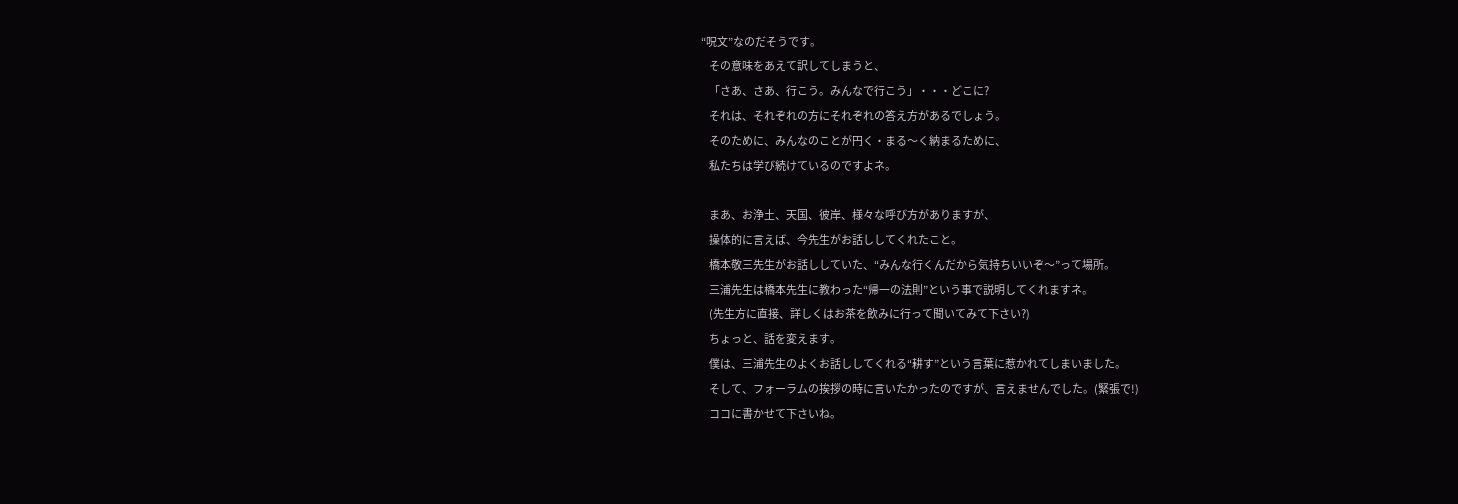“呪文”なのだそうです。
    その意味をあえて訳してしまうと、
    「さあ、さあ、行こう。みんなで行こう」・・・どこに?
    それは、それぞれの方にそれぞれの答え方があるでしょう。
    そのために、みんなのことが円く・まる〜く納まるために、
    私たちは学び続けているのですよネ。

    まあ、お浄土、天国、彼岸、様々な呼び方がありますが、
    操体的に言えば、今先生がお話ししてくれたこと。
    橋本敬三先生がお話ししていた、“みんな行くんだから気持ちいいぞ〜”って場所。
    三浦先生は橋本先生に教わった“帰一の法則”という事で説明してくれますネ。
    (先生方に直接、詳しくはお茶を飲みに行って聞いてみて下さい?)
    ちょっと、話を変えます。
    僕は、三浦先生のよくお話ししてくれる“耕す”という言葉に惹かれてしまいました。
    そして、フォーラムの挨拶の時に言いたかったのですが、言えませんでした。(緊張で!)
    ココに書かせて下さいね。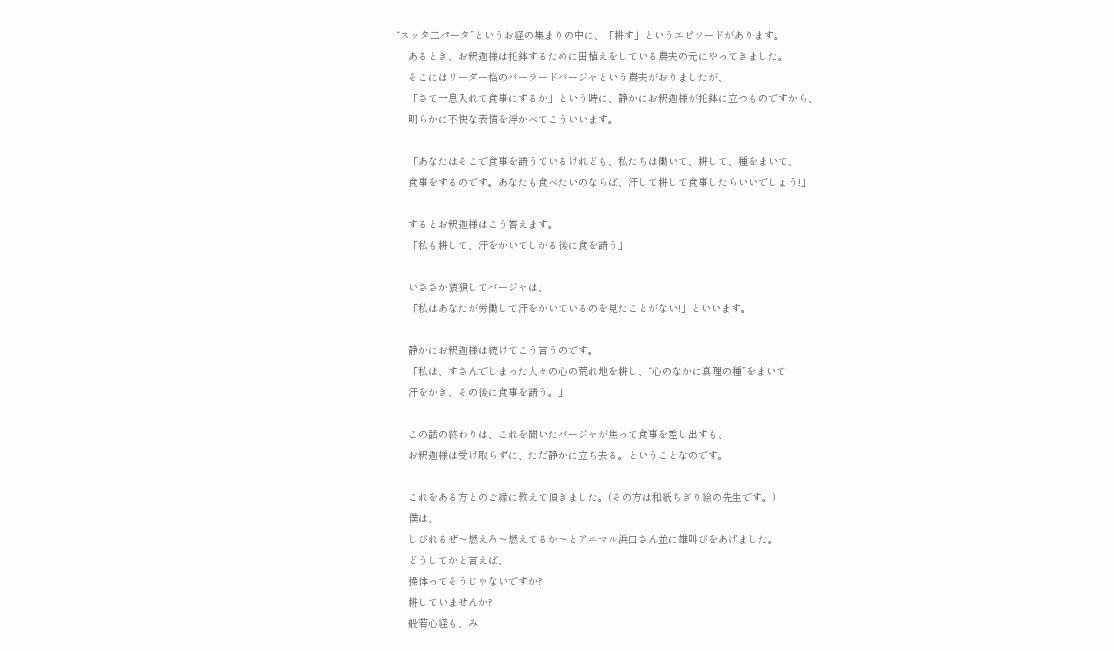“スッタ二パータ”というお経の集まりの中に、「耕す」というエピソードがあります。
    あるとき、お釈迦様は托鉢するために田植えをしている農夫の元にやってきました。
    そこにはリーダー格のバーラードバージャという農夫がおりましたが、
    「さて一息入れて食事にするか」という時に、静かにお釈迦様が托鉢に立つものですから、
    明らかに不快な表情を浮かべてこういいます。

    「あなたはそこで食事を請うているけれども、私たちは働いて、耕して、種をまいて、
    食事をするのです。あなたも食べたいのならば、汗して耕して食事したらいいでしょう!」

    するとお釈迦様はこう答えます。
    「私も耕して、汗をかいてしかる後に食を請う」

    いささか狼狽してバージャは、
    「私はあなたが労働して汗をかいているのを見たことがない!」といいます。

    静かにお釈迦様は続けてこう言うのです。
    「私は、すさんでしまった人々の心の荒れ地を耕し、“心のなかに真理の種”をまいて
    汗をかき、その後に食事を請う。」

    この話の終わりは、これを聞いたバージャが焦って食事を差し出すも、
    お釈迦様は受け取らずに、ただ静かに立ち去る。ということなのです。

    これをある方とのご縁に教えて頂きました。(その方は和紙ちぎり絵の先生です。)
    僕は、
    しびれるぜ〜燃えろ〜燃えてるか〜とアニマル浜口さん並に雄叫びをあげました。
    どうしてかと言えば、
    操体ってそうじゃないですか?
    耕していませんか?
    般若心経も、み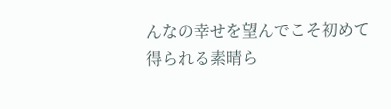んなの幸せを望んでこそ初めて得られる素晴ら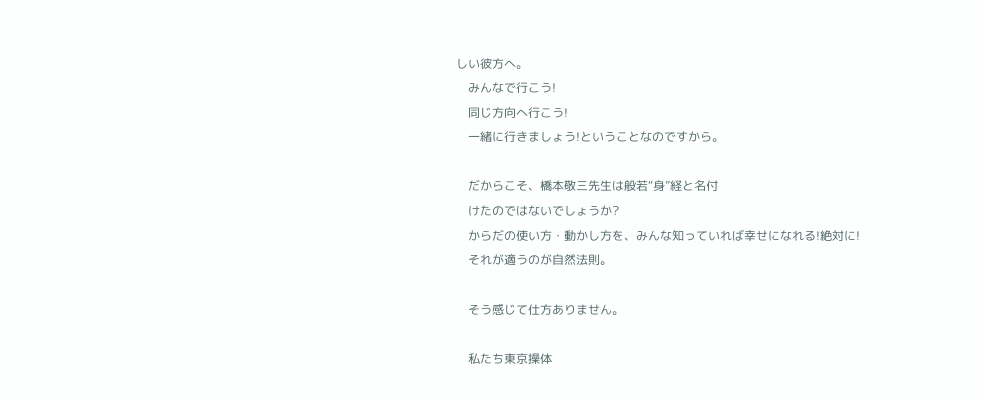しい彼方へ。
    みんなで行こう!
    同じ方向へ行こう!
    一緒に行きましょう!ということなのですから。

    だからこそ、橋本敬三先生は般若“身”経と名付
    けたのではないでしょうか?
    からだの使い方・動かし方を、みんな知っていれば幸せになれる!絶対に!
    それが適うのが自然法則。

    そう感じて仕方ありません。

    私たち東京操体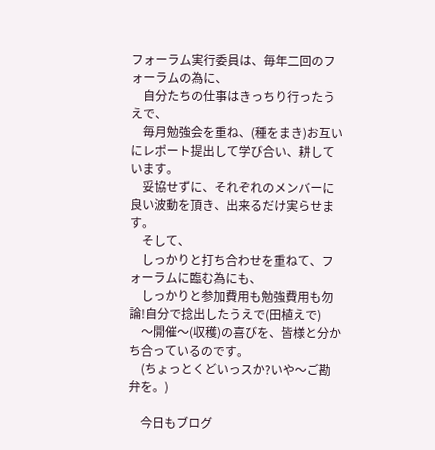フォーラム実行委員は、毎年二回のフォーラムの為に、
    自分たちの仕事はきっちり行ったうえで、
    毎月勉強会を重ね、(種をまき)お互いにレポート提出して学び合い、耕しています。
    妥協せずに、それぞれのメンバーに良い波動を頂き、出来るだけ実らせます。
    そして、
    しっかりと打ち合わせを重ねて、フォーラムに臨む為にも、
    しっかりと参加費用も勉強費用も勿論!自分で捻出したうえで(田植えで)
    〜開催〜(収穫)の喜びを、皆様と分かち合っているのです。
    (ちょっとくどいっスか?いや〜ご勘弁を。)

    今日もブログ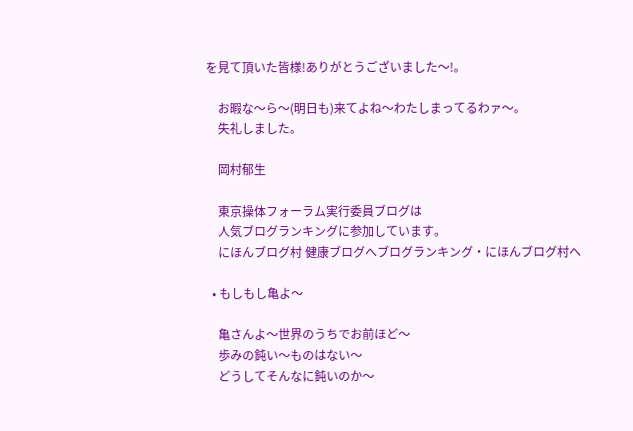を見て頂いた皆様!ありがとうございました〜!。

    お暇な〜ら〜(明日も)来てよね〜わたしまってるわァ〜。
    失礼しました。

    岡村郁生

    東京操体フォーラム実行委員ブログは
    人気ブログランキングに参加しています。
    にほんブログ村 健康ブログへブログランキング・にほんブログ村へ

  • もしもし亀よ〜

    亀さんよ〜世界のうちでお前ほど〜
    歩みの鈍い〜ものはない〜
    どうしてそんなに鈍いのか〜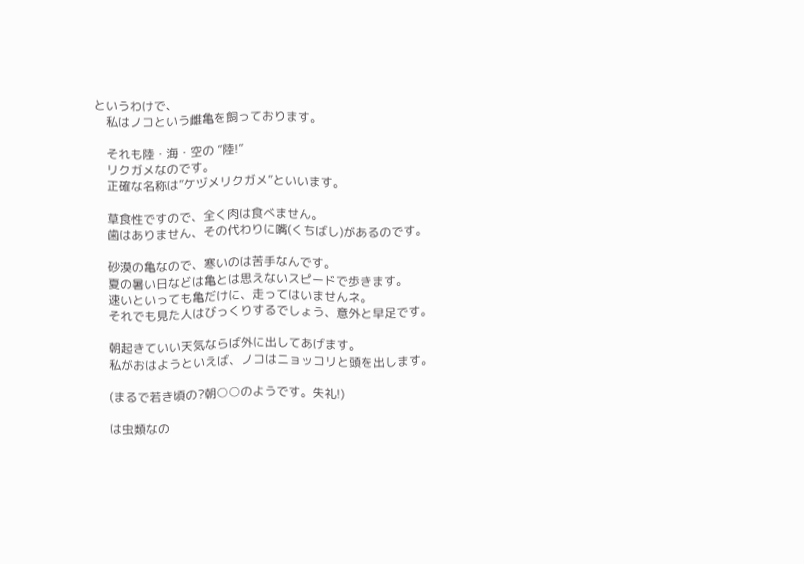というわけで、
    私はノコという雌亀を飼っております。

    それも陸・海・空の ”陸!”
    リクガメなのです。
    正確な名称は”ケヅメリクガメ”といいます。

    草食性ですので、全く肉は食べません。
    歯はありません、その代わりに嘴(くちばし)があるのです。

    砂漠の亀なので、寒いのは苦手なんです。
    夏の暑い日などは亀とは思えないスピードで歩きます。
    速いといっても亀だけに、走ってはいませんネ。
    それでも見た人はびっくりするでしょう、意外と早足です。

    朝起きていい天気ならば外に出してあげます。
    私がおはようといえば、ノコはニョッコリと頭を出します。

    (まるで若き頃の?朝○○のようです。失礼!)

    は虫類なの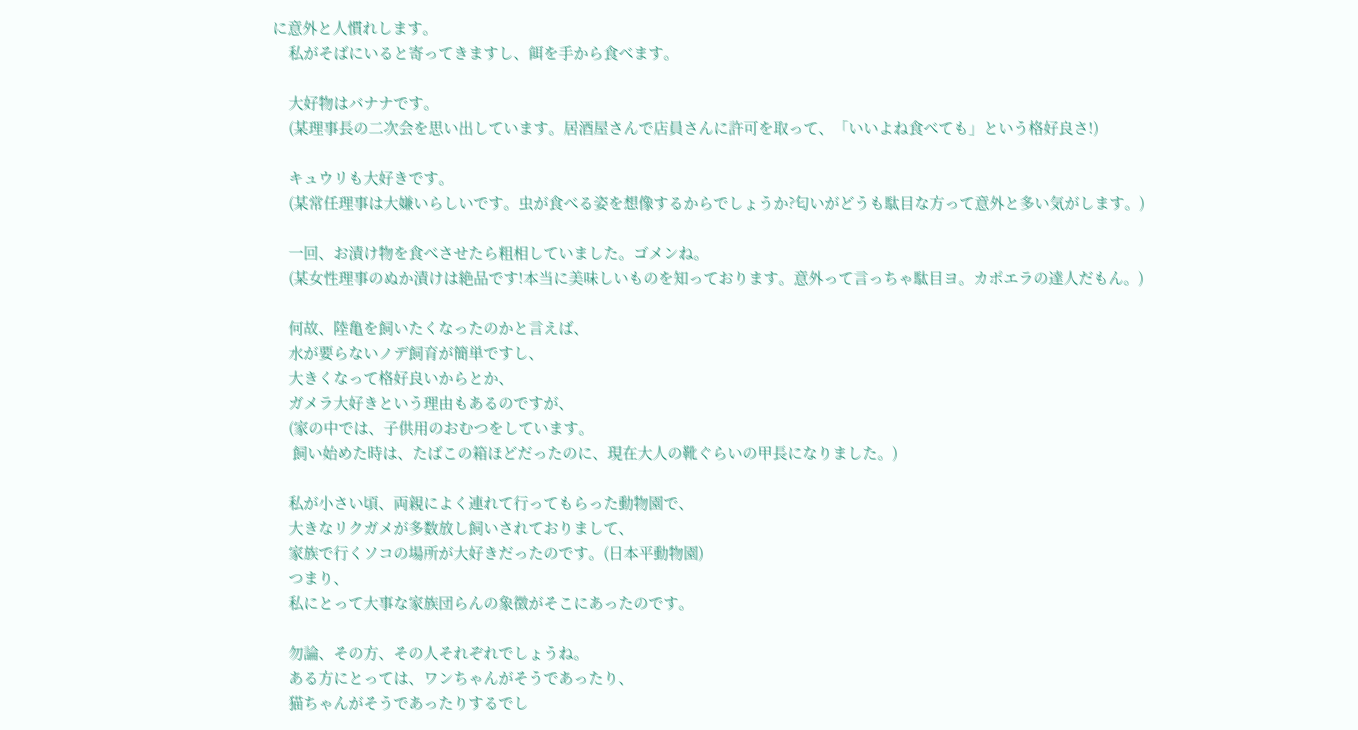に意外と人慣れします。
    私がそばにいると寄ってきますし、餌を手から食べます。

    大好物はバナナです。
    (某理事長の二次会を思い出しています。居酒屋さんで店員さんに許可を取って、「いいよね食べても」という格好良さ!)

    キュウリも大好きです。
    (某常任理事は大嫌いらしいです。虫が食べる姿を想像するからでしょうか?匂いがどうも駄目な方って意外と多い気がします。)

    一回、お漬け物を食べさせたら粗相していました。ゴメンね。
    (某女性理事のぬか漬けは絶品です!本当に美味しいものを知っております。意外って言っちゃ駄目ヨ。カポエラの達人だもん。)

    何故、陸亀を飼いたくなったのかと言えば、
    水が要らないノデ飼育が簡単ですし、
    大きくなって格好良いからとか、
    ガメラ大好きという理由もあるのですが、
    (家の中では、子供用のおむつをしています。
     飼い始めた時は、たばこの箱ほどだったのに、現在大人の靴ぐらいの甲長になりました。)

    私が小さい頃、両親によく連れて行ってもらった動物園で、
    大きなリクガメが多数放し飼いされておりまして、
    家族で行くソコの場所が大好きだったのです。(日本平動物園)
    つまり、
    私にとって大事な家族団らんの象徴がそこにあったのです。

    勿論、その方、その人それぞれでしょうね。
    ある方にとっては、ワンちゃんがそうであったり、
    猫ちゃんがそうであったりするでし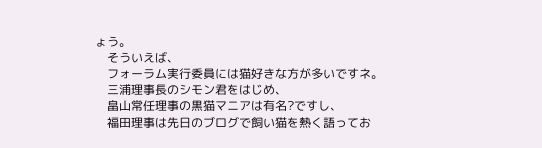ょう。
    そういえば、
    フォーラム実行委員には猫好きな方が多いですネ。
    三浦理事長のシモン君をはじめ、
    畠山常任理事の黒猫マニアは有名?ですし、
    福田理事は先日のブログで飼い猫を熱く語ってお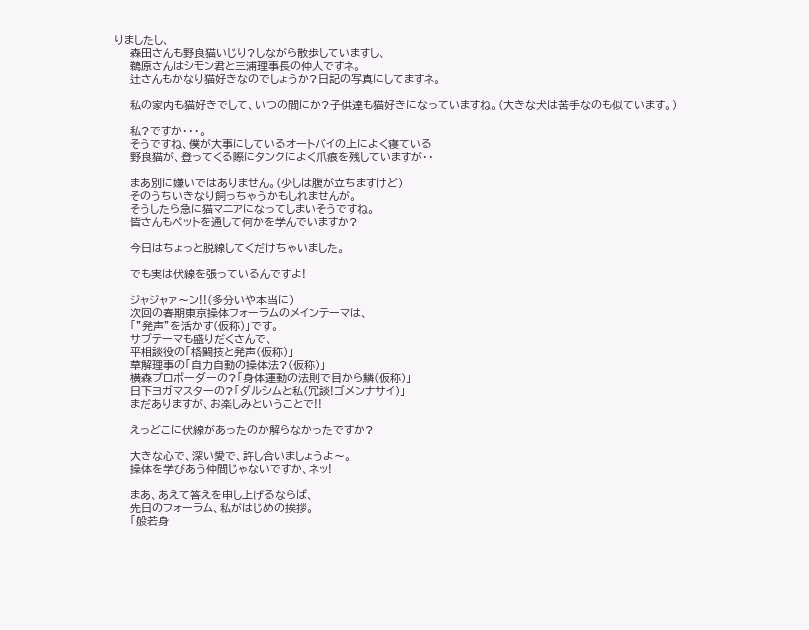りましたし、
    森田さんも野良猫いじり?しながら散歩していますし、
    鵜原さんはシモン君と三浦理事長の仲人ですネ。
    辻さんもかなり猫好きなのでしょうか?日記の写真にしてますネ。

    私の家内も猫好きでして、いつの間にか?子供達も猫好きになっていますね。(大きな犬は苦手なのも似ています。)

    私?ですか・・・。
    そうですね、僕が大事にしているオートバイの上によく寝ている
    野良猫が、登ってくる際にタンクによく爪痕を残していますが・・

    まあ別に嫌いではありません。(少しは腹が立ちますけど)
    そのうちいきなり飼っちゃうかもしれませんが。
    そうしたら急に猫マニアになってしまいそうですね。
    皆さんもペットを通して何かを学んでいますか?

    今日はちょっと脱線してくだけちゃいました。

    でも実は伏線を張っているんですよ!

    ジャジャァ〜ン!!(多分いや本当に)
    次回の春期東京操体フォーラムのメインテーマは、
    「”発声”を活かす(仮称)」です。
    サブテーマも盛りだくさんで、
    平相談役の「格闘技と発声(仮称)」
    草解理事の「自力自動の操体法?(仮称)」
    横森プロボーダーの?「身体運動の法則で目から鱗(仮称)」
    日下ヨガマスターの?「ダルシムと私(冗談!ゴメンナサイ)」
    まだありますが、お楽しみということで!!

    えっどこに伏線があったのか解らなかったですか?

    大きな心で、深い愛で、許し合いましょうよ〜。
    操体を学びあう仲間じゃないですか、ネッ!

    まあ、あえて答えを申し上げるならば、
    先日のフォーラム、私がはじめの挨拶。
    「般若身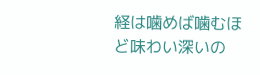経は噛めば噛むほど味わい深いの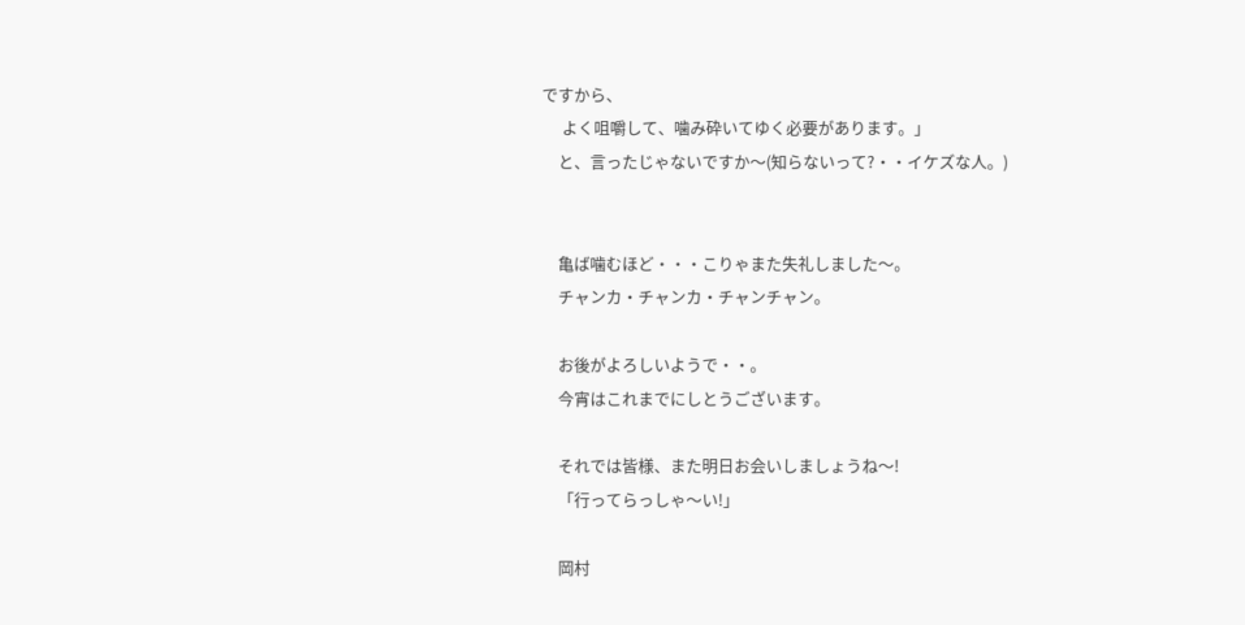ですから、
     よく咀嚼して、噛み砕いてゆく必要があります。」
    と、言ったじゃないですか〜(知らないって?・・イケズな人。)


    亀ば噛むほど・・・こりゃまた失礼しました〜。
    チャンカ・チャンカ・チャンチャン。

    お後がよろしいようで・・。
    今宵はこれまでにしとうございます。

    それでは皆様、また明日お会いしましょうね〜!
    「行ってらっしゃ〜い!」

    岡村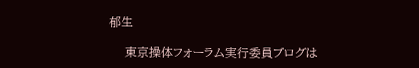郁生

    東京操体フォーラム実行委員ブログは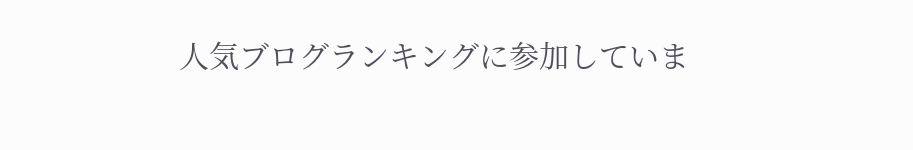人気ブログランキングに参加していま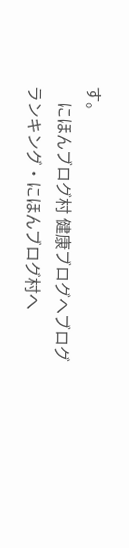す。
    にほんブログ村 健康ブログへブログランキング・にほんブログ村へ